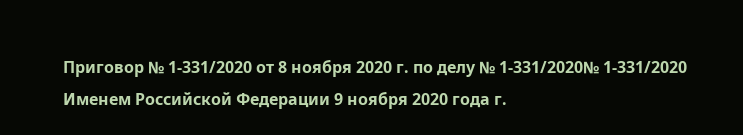Приговор № 1-331/2020 от 8 ноября 2020 г. по делу № 1-331/2020№ 1-331/2020 Именем Российской Федерации 9 ноября 2020 года г.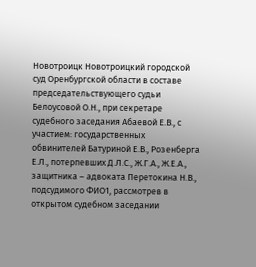Новотроицк Новотроицкий городской суд Оренбургской области в составе председательствующего судьи Белоусовой О.Н., при секретаре судебного заседания Абаевой Е.В., с участием: государственных обвинителей Батуриной Е.В., Розенберга Е.Л., потерпевших Д.Л.С., Ж.Г.А., Ж.Е.А., защитника – адвоката Перетокина Н.В., подсудимого ФИО1, рассмотрев в открытом судебном заседании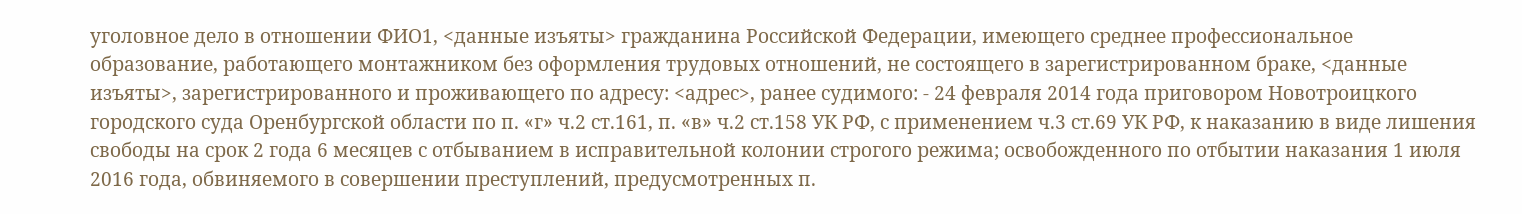уголовное дело в отношении ФИО1, <данные изъяты> гражданина Российской Федерации, имеющего среднее профессиональное образование, работающего монтажником без оформления трудовых отношений, не состоящего в зарегистрированном браке, <данные изъяты>, зарегистрированного и проживающего по адресу: <адрес>, ранее судимого: - 24 февраля 2014 года приговором Новотроицкого городского суда Оренбургской области по п. «г» ч.2 ст.161, п. «в» ч.2 ст.158 УК РФ, с применением ч.3 ст.69 УК РФ, к наказанию в виде лишения свободы на срок 2 года 6 месяцев с отбыванием в исправительной колонии строгого режима; освобожденного по отбытии наказания 1 июля 2016 года, обвиняемого в совершении преступлений, предусмотренных п.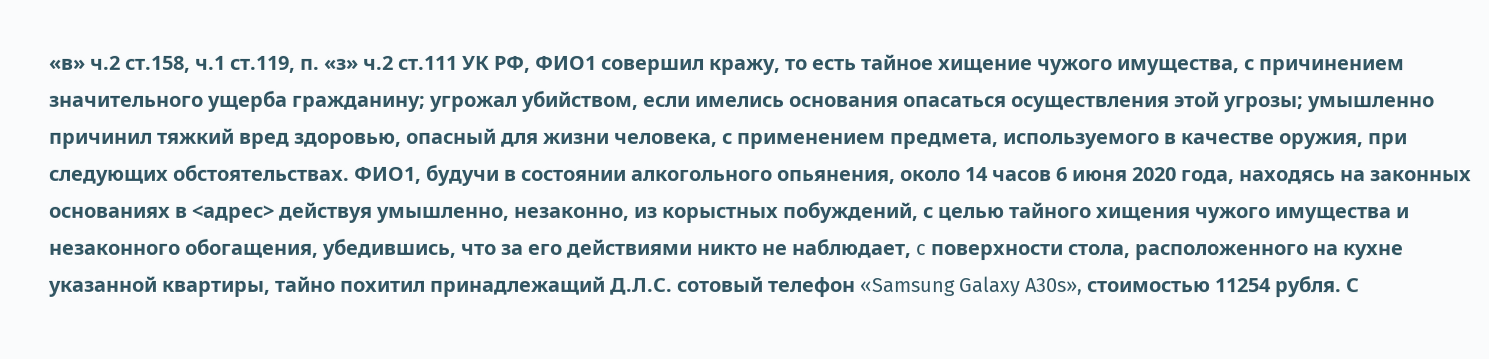«в» ч.2 ст.158, ч.1 ст.119, п. «з» ч.2 ст.111 УК РФ, ФИО1 совершил кражу, то есть тайное хищение чужого имущества, с причинением значительного ущерба гражданину; угрожал убийством, если имелись основания опасаться осуществления этой угрозы; умышленно причинил тяжкий вред здоровью, опасный для жизни человека, с применением предмета, используемого в качестве оружия, при следующих обстоятельствах. ФИО1, будучи в состоянии алкогольного опьянения, около 14 часов 6 июня 2020 года, находясь на законных основаниях в <адрес> действуя умышленно, незаконно, из корыстных побуждений, с целью тайного хищения чужого имущества и незаконного обогащения, убедившись, что за его действиями никто не наблюдает, c поверхности стола, расположенного на кухне указанной квартиры, тайно похитил принадлежащий Д.Л.С. сотовый телефон «Samsung Galaxy A30s», стоимостью 11254 рубля. С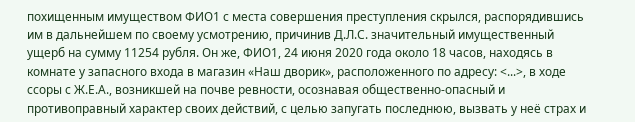похищенным имуществом ФИО1 с места совершения преступления скрылся, распорядившись им в дальнейшем по своему усмотрению, причинив Д.Л.С. значительный имущественный ущерб на сумму 11254 рубля. Он же, ФИО1, 24 июня 2020 года около 18 часов, находясь в комнате у запасного входа в магазин «Наш дворик», расположенного по адресу: <...>, в ходе ссоры с Ж.Е.А., возникшей на почве ревности, осознавая общественно-опасный и противоправный характер своих действий, с целью запугать последнюю, вызвать у неё страх и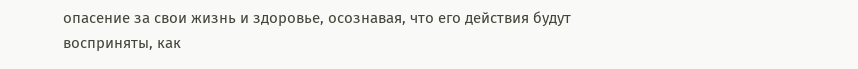опасение за свои жизнь и здоровье, осознавая, что его действия будут восприняты, как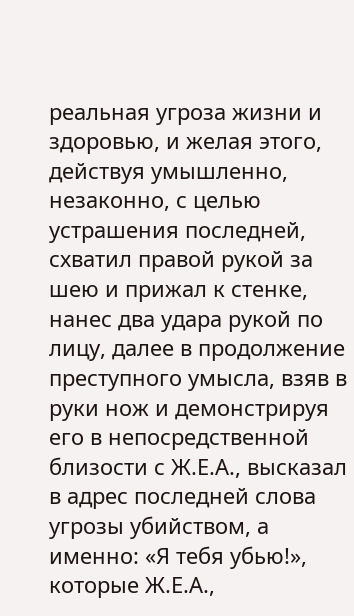реальная угроза жизни и здоровью, и желая этого, действуя умышленно, незаконно, с целью устрашения последней, схватил правой рукой за шею и прижал к стенке, нанес два удара рукой по лицу, далее в продолжение преступного умысла, взяв в руки нож и демонстрируя его в непосредственной близости с Ж.Е.А., высказал в адрес последней слова угрозы убийством, а именно: «Я тебя убью!», которые Ж.Е.А.,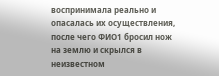воспринимала реально и опасалась их осуществления, после чего ФИО1 бросил нож на землю и скрылся в неизвестном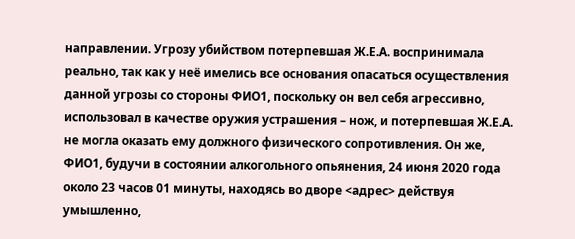направлении. Угрозу убийством потерпевшая Ж.Е.А. воспринимала реально, так как у неё имелись все основания опасаться осуществления данной угрозы со стороны ФИО1, поскольку он вел себя агрессивно, использовал в качестве оружия устрашения – нож, и потерпевшая Ж.Е.А. не могла оказать ему должного физического сопротивления. Он же, ФИО1, будучи в состоянии алкогольного опьянения, 24 июня 2020 года около 23 часов 01 минуты, находясь во дворе <адрес> действуя умышленно,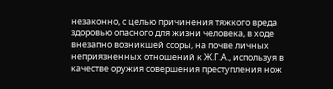незаконно, с целью причинения тяжкого вреда здоровью опасного для жизни человека, в ходе внезапно возникшей ссоры, на почве личных неприязненных отношений к Ж.Г.А., используя в качестве оружия совершения преступления нож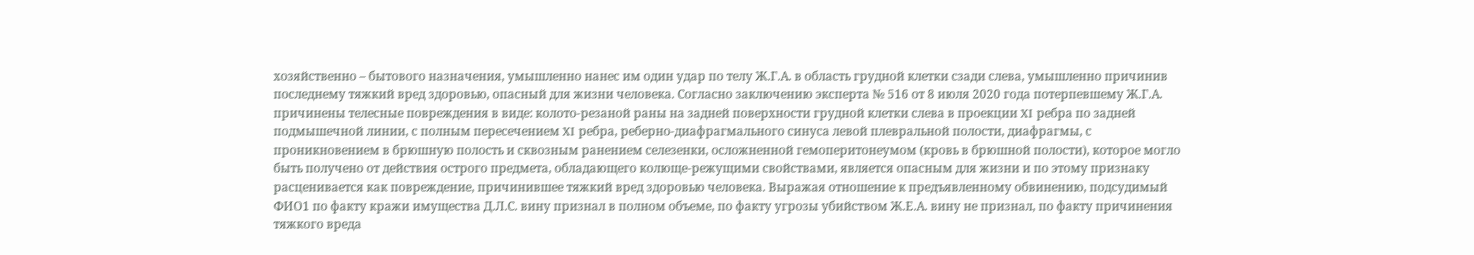хозяйственно – бытового назначения, умышленно нанес им один удар по телу Ж.Г.А. в область грудной клетки сзади слева, умышленно причинив последнему тяжкий вред здоровью, опасный для жизни человека. Согласно заключению эксперта № 516 от 8 июля 2020 года потерпевшему Ж.Г.А. причинены телесные повреждения в виде: колото-резаной раны на задней поверхности грудной клетки слева в проекции XI ребра по задней подмышечной линии, с полным пересечением XI ребра, реберно-диафрагмального синуса левой плевральной полости, диафрагмы, с проникновением в брюшную полость и сквозным ранением селезенки, осложненной гемоперитонеумом (кровь в брюшной полости), которое могло быть получено от действия острого предмета, обладающего колюще-режущими свойствами, является опасным для жизни и по этому признаку расценивается как повреждение, причинившее тяжкий вред здоровью человека. Выражая отношение к предъявленному обвинению, подсудимый ФИО1 по факту кражи имущества Д.Л.С. вину признал в полном объеме, по факту угрозы убийством Ж.Е.А. вину не признал, по факту причинения тяжкого вреда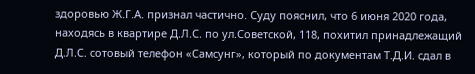здоровью Ж.Г.А. признал частично. Суду пояснил, что 6 июня 2020 года, находясь в квартире Д.Л.С. по ул.Советской, 118, похитил принадлежащий Д.Л.С. сотовый телефон «Самсунг», который по документам Т.Д.И. сдал в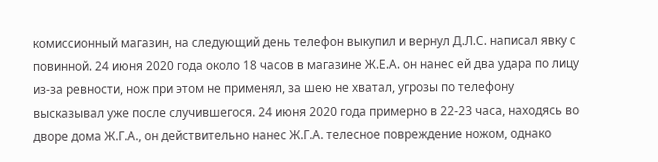комиссионный магазин, на следующий день телефон выкупил и вернул Д.Л.С. написал явку с повинной. 24 июня 2020 года около 18 часов в магазине Ж.Е.А. он нанес ей два удара по лицу из-за ревности, нож при этом не применял, за шею не хватал, угрозы по телефону высказывал уже после случившегося. 24 июня 2020 года примерно в 22-23 часа, находясь во дворе дома Ж.Г.А., он действительно нанес Ж.Г.А. телесное повреждение ножом, однако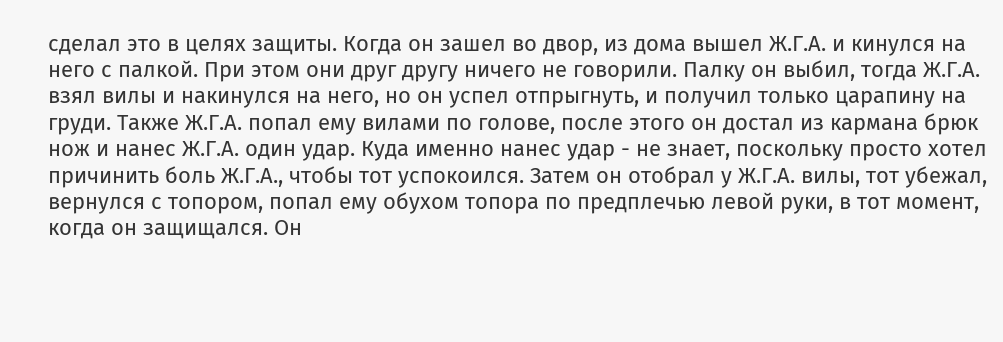сделал это в целях защиты. Когда он зашел во двор, из дома вышел Ж.Г.А. и кинулся на него с палкой. При этом они друг другу ничего не говорили. Палку он выбил, тогда Ж.Г.А. взял вилы и накинулся на него, но он успел отпрыгнуть, и получил только царапину на груди. Также Ж.Г.А. попал ему вилами по голове, после этого он достал из кармана брюк нож и нанес Ж.Г.А. один удар. Куда именно нанес удар - не знает, поскольку просто хотел причинить боль Ж.Г.А., чтобы тот успокоился. Затем он отобрал у Ж.Г.А. вилы, тот убежал, вернулся с топором, попал ему обухом топора по предплечью левой руки, в тот момент, когда он защищался. Он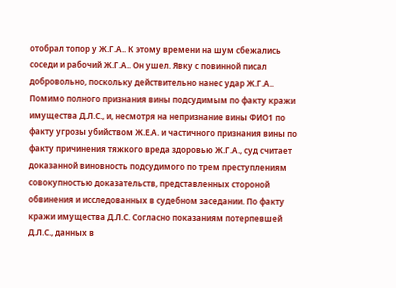отобрал топор у Ж.Г.А.. К этому времени на шум сбежались соседи и рабочий Ж.Г.А.. Он ушел. Явку с повинной писал добровольно, поскольку действительно нанес удар Ж.Г.А.. Помимо полного признания вины подсудимым по факту кражи имущества Д.Л.С., и, несмотря на непризнание вины ФИО1 по факту угрозы убийством Ж.Е.А. и частичного признания вины по факту причинения тяжкого вреда здоровью Ж.Г.А., суд считает доказанной виновность подсудимого по трем преступлениям совокупностью доказательств, представленных стороной обвинения и исследованных в судебном заседании. По факту кражи имущества Д.Л.С. Согласно показаниям потерпевшей Д.Л.С., данных в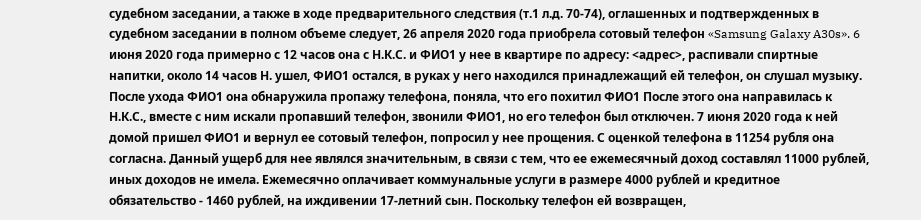судебном заседании, а также в ходе предварительного следствия (т.1 л.д. 70-74), оглашенных и подтвержденных в судебном заседании в полном объеме следует, 26 апреля 2020 года приобрела сотовый телефон «Samsung Galaxy A30s». 6 июня 2020 года примерно с 12 часов она с Н.К.С. и ФИО1 у нее в квартире по адресу: <адрес>, распивали спиртные напитки, около 14 часов Н. ушел, ФИО1 остался, в руках у него находился принадлежащий ей телефон, он слушал музыку. После ухода ФИО1 она обнаружила пропажу телефона, поняла, что его похитил ФИО1 После этого она направилась к Н.К.С., вместе с ним искали пропавший телефон, звонили ФИО1, но его телефон был отключен. 7 июня 2020 года к ней домой пришел ФИО1 и вернул ее сотовый телефон, попросил у нее прощения. С оценкой телефона в 11254 рубля она согласна. Данный ущерб для нее являлся значительным, в связи с тем, что ее ежемесячный доход составлял 11000 рублей, иных доходов не имела. Ежемесячно оплачивает коммунальные услуги в размере 4000 рублей и кредитное обязательство - 1460 рублей, на иждивении 17-летний сын. Поскольку телефон ей возвращен,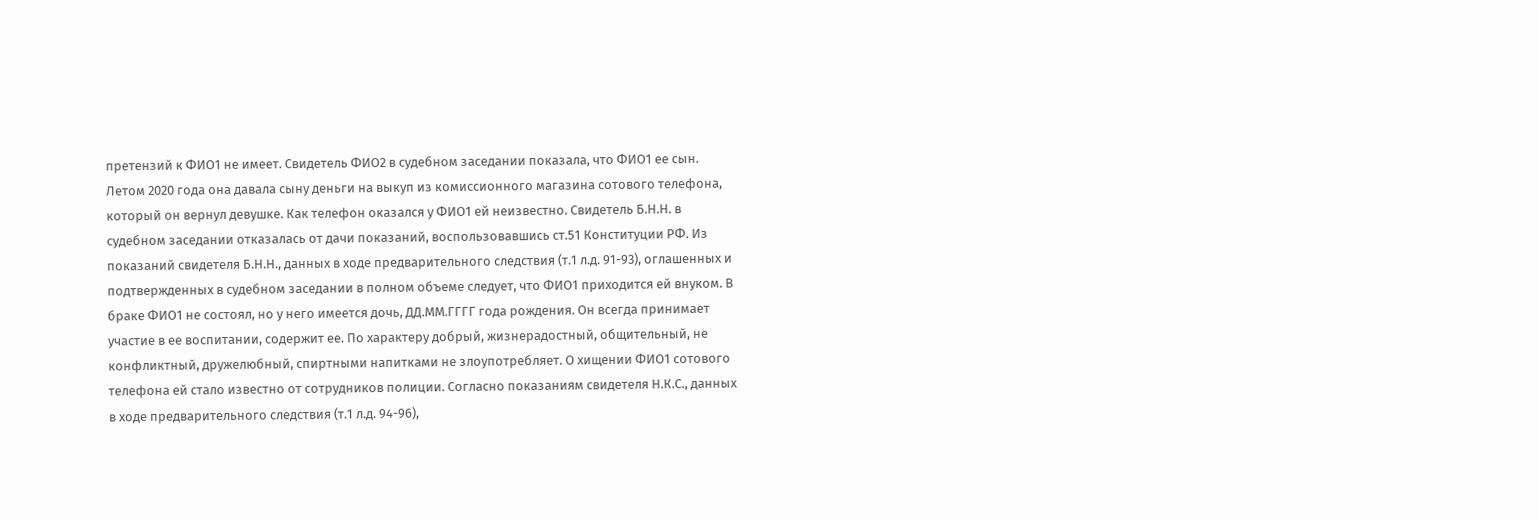претензий к ФИО1 не имеет. Свидетель ФИО2 в судебном заседании показала, что ФИО1 ее сын. Летом 2020 года она давала сыну деньги на выкуп из комиссионного магазина сотового телефона, который он вернул девушке. Как телефон оказался у ФИО1 ей неизвестно. Свидетель Б.Н.Н. в судебном заседании отказалась от дачи показаний, воспользовавшись ст.51 Конституции РФ. Из показаний свидетеля Б.Н.Н., данных в ходе предварительного следствия (т.1 л.д. 91-93), оглашенных и подтвержденных в судебном заседании в полном объеме следует, что ФИО1 приходится ей внуком. В браке ФИО1 не состоял, но у него имеется дочь, ДД.ММ.ГГГГ года рождения. Он всегда принимает участие в ее воспитании, содержит ее. По характеру добрый, жизнерадостный, общительный, не конфликтный, дружелюбный, спиртными напитками не злоупотребляет. О хищении ФИО1 сотового телефона ей стало известно от сотрудников полиции. Согласно показаниям свидетеля Н.К.С., данных в ходе предварительного следствия (т.1 л.д. 94-96),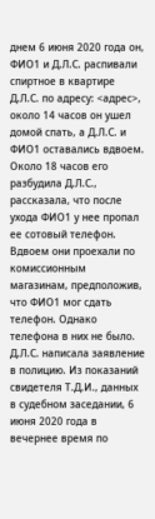днем 6 июня 2020 года он, ФИО1 и Д.Л.С. распивали спиртное в квартире Д.Л.С. по адресу: <адрес>, около 14 часов он ушел домой спать, а Д.Л.С. и ФИО1 оставались вдвоем. Около 18 часов его разбудила Д.Л.С., рассказала, что после ухода ФИО1 у нее пропал ее сотовый телефон. Вдвоем они проехали по комиссионным магазинам, предположив, что ФИО1 мог сдать телефон. Однако телефона в них не было. Д.Л.С. написала заявление в полицию. Из показаний свидетеля Т.Д.И., данных в судебном заседании, 6 июня 2020 года в вечернее время по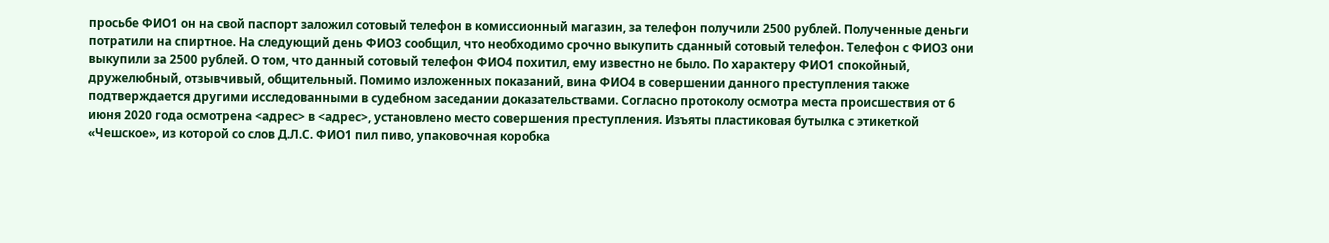просьбе ФИО1 он на свой паспорт заложил сотовый телефон в комиссионный магазин, за телефон получили 2500 рублей. Полученные деньги потратили на спиртное. На следующий день ФИО3 сообщил, что необходимо срочно выкупить сданный сотовый телефон. Телефон с ФИО3 они выкупили за 2500 рублей. О том, что данный сотовый телефон ФИО4 похитил, ему известно не было. По характеру ФИО1 спокойный, дружелюбный, отзывчивый, общительный. Помимо изложенных показаний, вина ФИО4 в совершении данного преступления также подтверждается другими исследованными в судебном заседании доказательствами. Согласно протоколу осмотра места происшествия от 6 июня 2020 года осмотрена <адрес> в <адрес>, установлено место совершения преступления. Изъяты пластиковая бутылка с этикеткой «Чешское», из которой со слов Д.Л.С. ФИО1 пил пиво, упаковочная коробка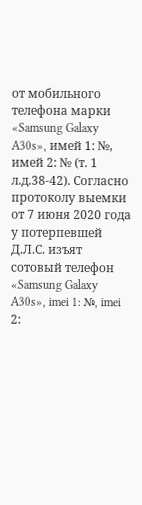от мобильного телефона марки «Samsung Galaxy A30s», имей 1: №, имей 2: № (т. 1 л.д.38-42). Согласно протоколу выемки от 7 июня 2020 года у потерпевшей Д.Л.С. изъят сотовый телефон «Samsung Galaxy A30s», imei 1: №, imei 2: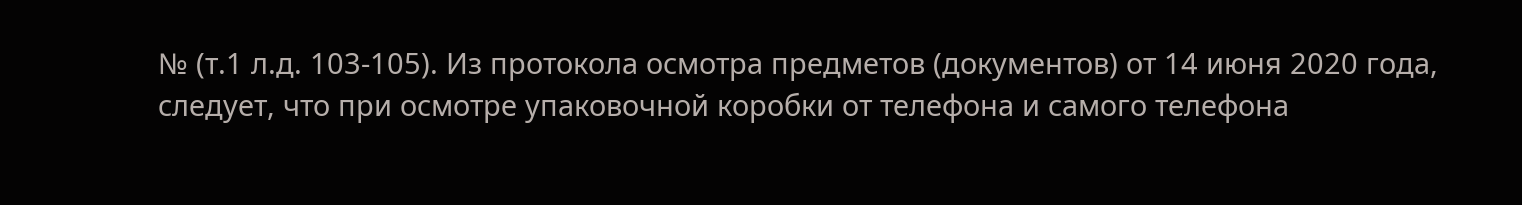№ (т.1 л.д. 103-105). Из протокола осмотра предметов (документов) от 14 июня 2020 года, следует, что при осмотре упаковочной коробки от телефона и самого телефона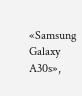«Samsung Galaxy A30s»,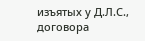изъятых у Д.Л.С., договора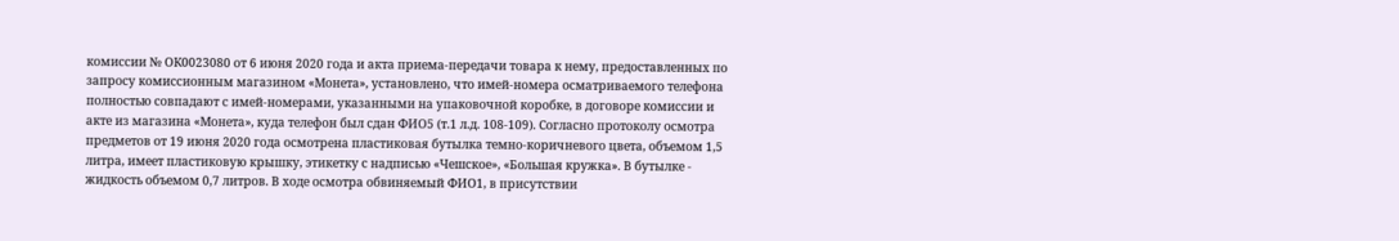комиссии № ОК0023080 от 6 июня 2020 года и акта приема-передачи товара к нему, предоставленных по запросу комиссионным магазином «Монета», установлено, что имей-номера осматриваемого телефона полностью совпадают с имей-номерами, указанными на упаковочной коробке, в договоре комиссии и акте из магазина «Монета», куда телефон был сдан ФИО5 (т.1 л.д. 108-109). Согласно протоколу осмотра предметов от 19 июня 2020 года осмотрена пластиковая бутылка темно-коричневого цвета, объемом 1,5 литра, имеет пластиковую крышку, этикетку с надписью «Чешское», «Большая кружка». В бутылке - жидкость объемом 0,7 литров. В ходе осмотра обвиняемый ФИО1, в присутствии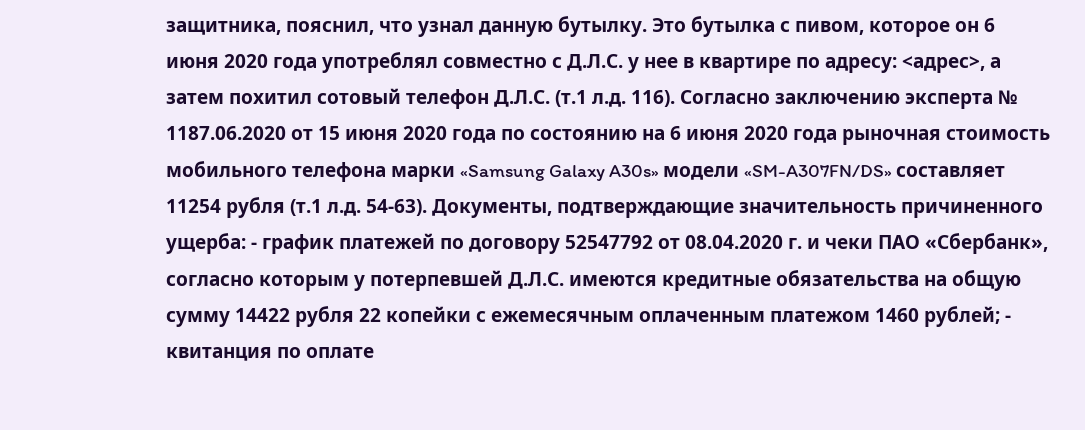защитника, пояснил, что узнал данную бутылку. Это бутылка с пивом, которое он 6 июня 2020 года употреблял совместно с Д.Л.С. у нее в квартире по адресу: <адрес>, а затем похитил сотовый телефон Д.Л.С. (т.1 л.д. 116). Согласно заключению эксперта № 1187.06.2020 от 15 июня 2020 года по состоянию на 6 июня 2020 года рыночная стоимость мобильного телефона марки «Samsung Galaxy A30s» модели «SM-A307FN/DS» составляет 11254 рубля (т.1 л.д. 54-63). Документы, подтверждающие значительность причиненного ущерба: - график платежей по договору 52547792 от 08.04.2020 г. и чеки ПАО «Сбербанк», согласно которым у потерпевшей Д.Л.С. имеются кредитные обязательства на общую сумму 14422 рубля 22 копейки с ежемесячным оплаченным платежом 1460 рублей; - квитанция по оплате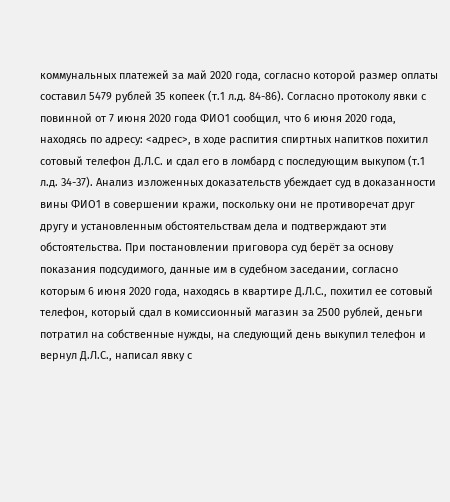коммунальных платежей за май 2020 года, согласно которой размер оплаты составил 5479 рублей 35 копеек (т.1 л.д. 84-86). Согласно протоколу явки с повинной от 7 июня 2020 года ФИО1 сообщил, что 6 июня 2020 года, находясь по адресу: <адрес>, в ходе распития спиртных напитков похитил сотовый телефон Д.Л.С. и сдал его в ломбард с последующим выкупом (т.1 л.д. 34-37). Анализ изложенных доказательств убеждает суд в доказанности вины ФИО1 в совершении кражи, поскольку они не противоречат друг другу и установленным обстоятельствам дела и подтверждают эти обстоятельства. При постановлении приговора суд берёт за основу показания подсудимого, данные им в судебном заседании, согласно которым 6 июня 2020 года, находясь в квартире Д.Л.С., похитил ее сотовый телефон, который сдал в комиссионный магазин за 2500 рублей, деньги потратил на собственные нужды, на следующий день выкупил телефон и вернул Д.Л.С., написал явку с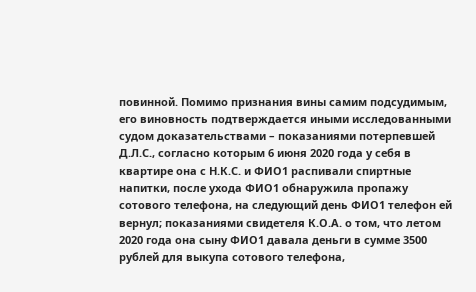повинной. Помимо признания вины самим подсудимым, его виновность подтверждается иными исследованными судом доказательствами – показаниями потерпевшей Д.Л.С., согласно которым 6 июня 2020 года у себя в квартире она с Н.К.С. и ФИО1 распивали спиртные напитки, после ухода ФИО1 обнаружила пропажу сотового телефона, на следующий день ФИО1 телефон ей вернул; показаниями свидетеля К.О.А. о том, что летом 2020 года она сыну ФИО1 давала деньги в сумме 3500 рублей для выкупа сотового телефона,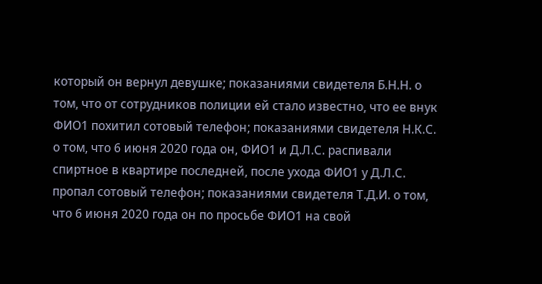который он вернул девушке; показаниями свидетеля Б.Н.Н. о том, что от сотрудников полиции ей стало известно, что ее внук ФИО1 похитил сотовый телефон; показаниями свидетеля Н.К.С. о том, что 6 июня 2020 года он, ФИО1 и Д.Л.С. распивали спиртное в квартире последней, после ухода ФИО1 у Д.Л.С. пропал сотовый телефон; показаниями свидетеля Т.Д.И. о том, что 6 июня 2020 года он по просьбе ФИО1 на свой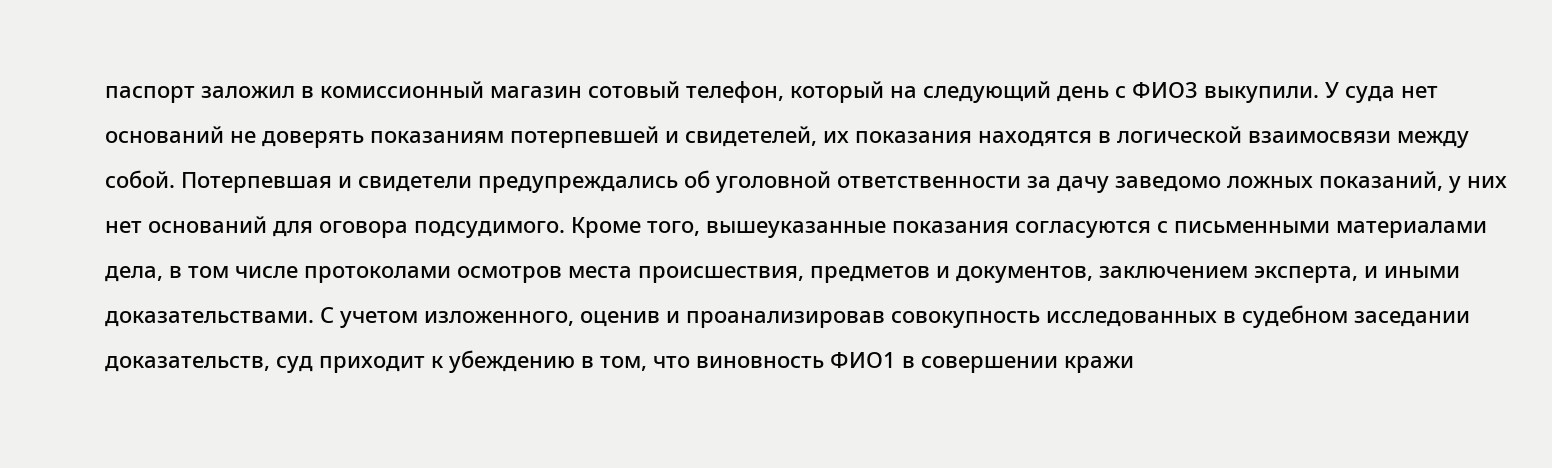паспорт заложил в комиссионный магазин сотовый телефон, который на следующий день с ФИО3 выкупили. У суда нет оснований не доверять показаниям потерпевшей и свидетелей, их показания находятся в логической взаимосвязи между собой. Потерпевшая и свидетели предупреждались об уголовной ответственности за дачу заведомо ложных показаний, у них нет оснований для оговора подсудимого. Кроме того, вышеуказанные показания согласуются с письменными материалами дела, в том числе протоколами осмотров места происшествия, предметов и документов, заключением эксперта, и иными доказательствами. С учетом изложенного, оценив и проанализировав совокупность исследованных в судебном заседании доказательств, суд приходит к убеждению в том, что виновность ФИО1 в совершении кражи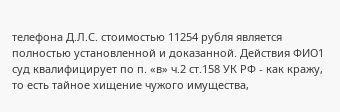телефона Д.Л.С. стоимостью 11254 рубля является полностью установленной и доказанной. Действия ФИО1 суд квалифицирует по п. «в» ч.2 ст.158 УК РФ - как кражу, то есть тайное хищение чужого имущества,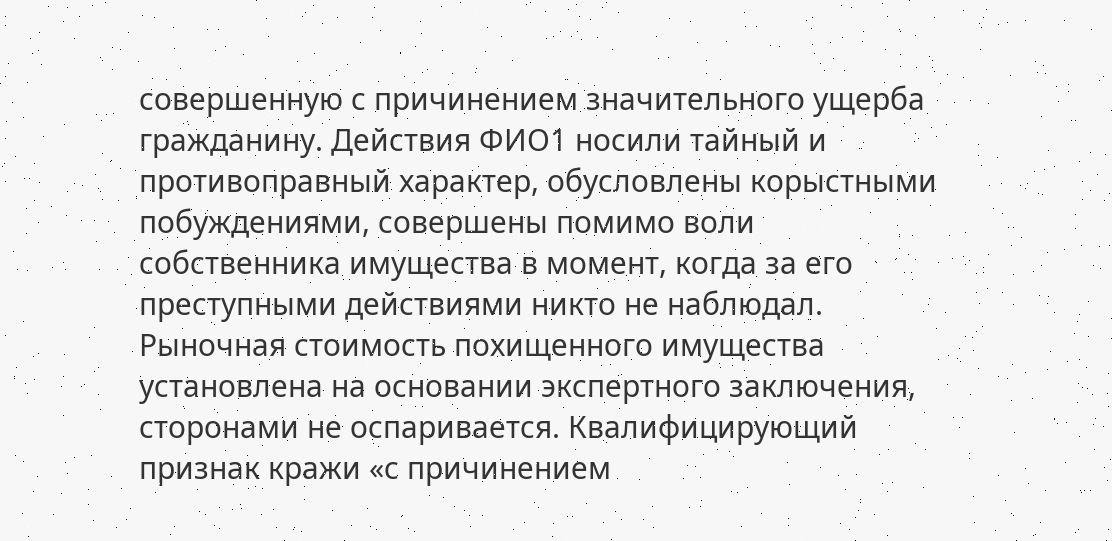совершенную с причинением значительного ущерба гражданину. Действия ФИО1 носили тайный и противоправный характер, обусловлены корыстными побуждениями, совершены помимо воли собственника имущества в момент, когда за его преступными действиями никто не наблюдал. Рыночная стоимость похищенного имущества установлена на основании экспертного заключения, сторонами не оспаривается. Квалифицирующий признак кражи «с причинением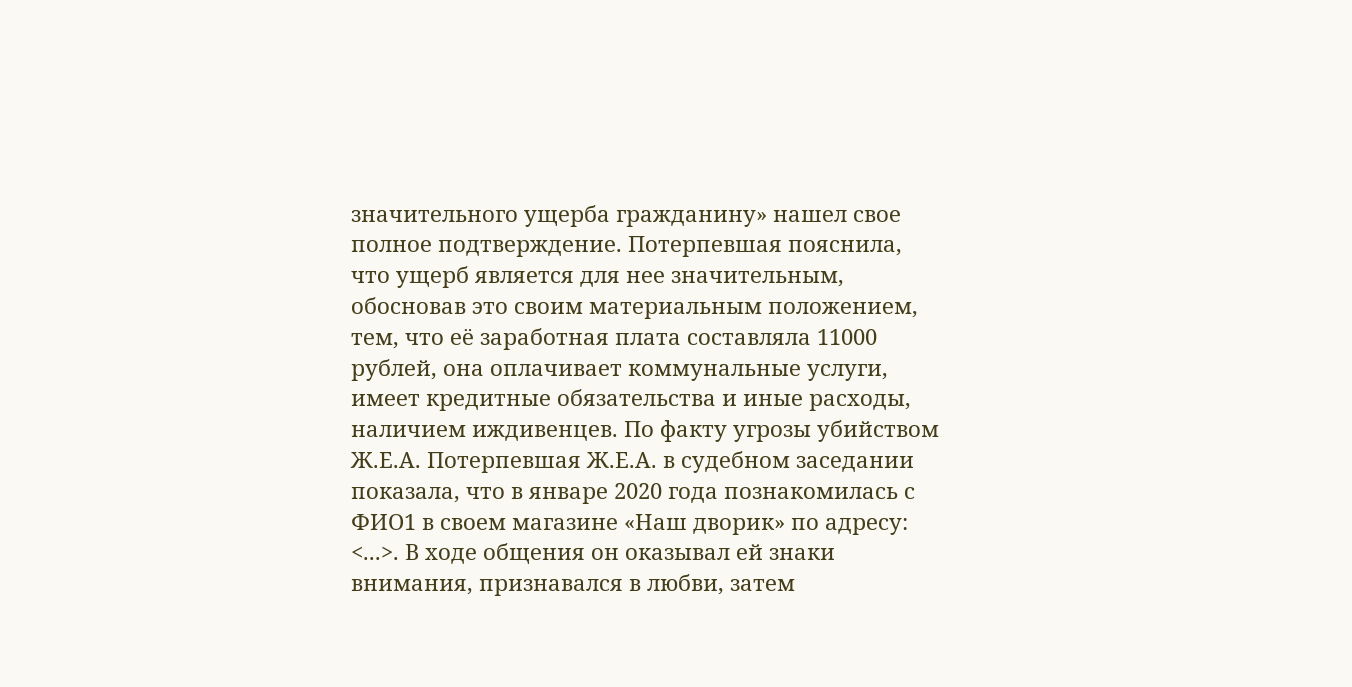значительного ущерба гражданину» нашел свое полное подтверждение. Потерпевшая пояснила, что ущерб является для нее значительным, обосновав это своим материальным положением, тем, что её заработная плата составляла 11000 рублей, она оплачивает коммунальные услуги, имеет кредитные обязательства и иные расходы, наличием иждивенцев. По факту угрозы убийством Ж.Е.А. Потерпевшая Ж.Е.А. в судебном заседании показала, что в январе 2020 года познакомилась с ФИО1 в своем магазине «Наш дворик» по адресу: <...>. В ходе общения он оказывал ей знаки внимания, признавался в любви, затем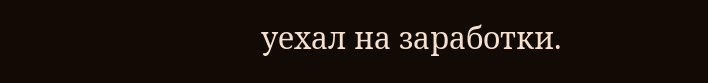уехал на заработки.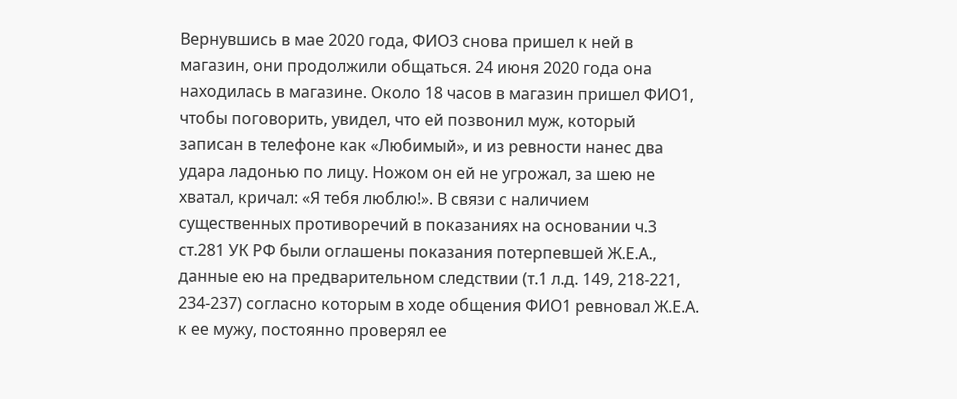Вернувшись в мае 2020 года, ФИО3 снова пришел к ней в магазин, они продолжили общаться. 24 июня 2020 года она находилась в магазине. Около 18 часов в магазин пришел ФИО1, чтобы поговорить, увидел, что ей позвонил муж, который записан в телефоне как «Любимый», и из ревности нанес два удара ладонью по лицу. Ножом он ей не угрожал, за шею не хватал, кричал: «Я тебя люблю!». В связи с наличием существенных противоречий в показаниях на основании ч.3 ст.281 УК РФ были оглашены показания потерпевшей Ж.Е.А., данные ею на предварительном следствии (т.1 л.д. 149, 218-221, 234-237) согласно которым в ходе общения ФИО1 ревновал Ж.Е.А. к ее мужу, постоянно проверял ее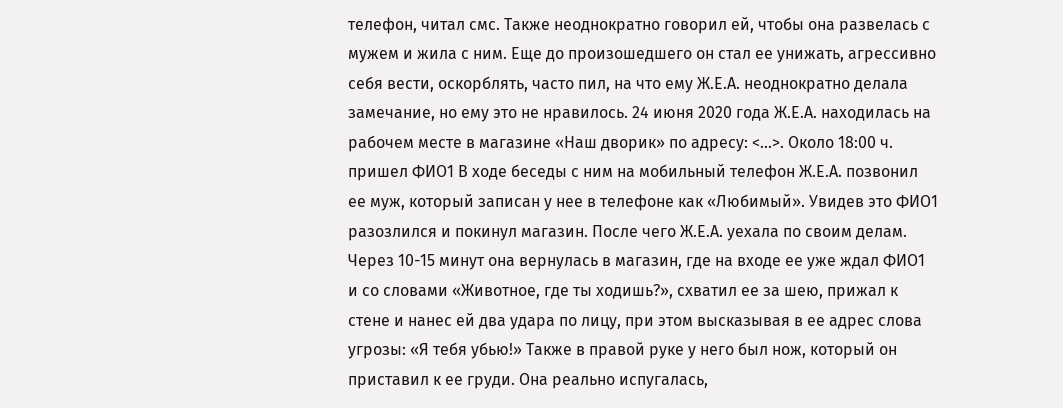телефон, читал смс. Также неоднократно говорил ей, чтобы она развелась с мужем и жила с ним. Еще до произошедшего он стал ее унижать, агрессивно себя вести, оскорблять, часто пил, на что ему Ж.Е.А. неоднократно делала замечание, но ему это не нравилось. 24 июня 2020 года Ж.Е.А. находилась на рабочем месте в магазине «Наш дворик» по адресу: <...>. Около 18:00 ч. пришел ФИО1 В ходе беседы с ним на мобильный телефон Ж.Е.А. позвонил ее муж, который записан у нее в телефоне как «Любимый». Увидев это ФИО1 разозлился и покинул магазин. После чего Ж.Е.А. уехала по своим делам. Через 10-15 минут она вернулась в магазин, где на входе ее уже ждал ФИО1 и со словами «Животное, где ты ходишь?», схватил ее за шею, прижал к стене и нанес ей два удара по лицу, при этом высказывая в ее адрес слова угрозы: «Я тебя убью!» Также в правой руке у него был нож, который он приставил к ее груди. Она реально испугалась,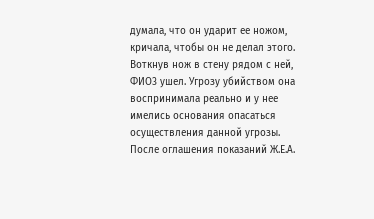думала, что он ударит ее ножом, кричала, чтобы он не делал этого. Воткнув нож в стену рядом с ней, ФИО3 ушел. Угрозу убийством она воспринимала реально и у нее имелись основания опасаться осуществления данной угрозы. После оглашения показаний Ж.Е.А.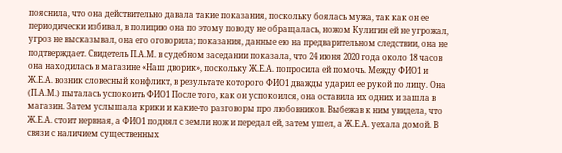пояснила, что она действительно давала такие показания, поскольку боялась мужа, так как он ее периодически избивал, в полицию она по этому поводу не обращалась, ножом Кулигин ей не угрожал, угроз не высказывал, она его оговорила; показания, данные ею на предварительном следствии, она не подтверждает. Свидетель П.А.М. в судебном заседании показала, что 24 июня 2020 года около 18 часов она находилась в магазине «Наш дворик», поскольку Ж.Е.А. попросила ей помочь. Между ФИО1 и Ж.Е.А. возник словесный конфликт, в результате которого ФИО1 дважды ударил ее рукой по лицу. Она (П.А.М.) пыталась успокоить ФИО1 После того, как он успокоился, она оставила их одних и зашла в магазин. Затем услышала крики и какие-то разговоры про любовников. Выбежав к ним увидела, что Ж.Е.А. стоит нервная, а ФИО1 поднял с земли нож и передал ей, затем ушел, а Ж.Е.А. уехала домой. В связи с наличием существенных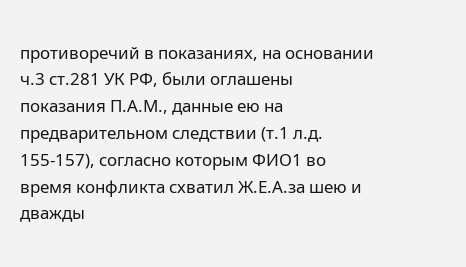противоречий в показаниях, на основании ч.3 ст.281 УК РФ, были оглашены показания П.А.М., данные ею на предварительном следствии (т.1 л.д. 155-157), согласно которым ФИО1 во время конфликта схватил Ж.Е.А.за шею и дважды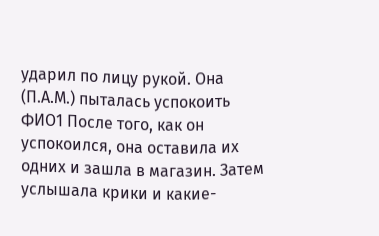ударил по лицу рукой. Она (П.А.М.) пыталась успокоить ФИО1 После того, как он успокоился, она оставила их одних и зашла в магазин. Затем услышала крики и какие-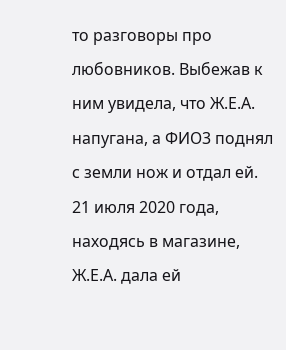то разговоры про любовников. Выбежав к ним увидела, что Ж.Е.А. напугана, а ФИО3 поднял с земли нож и отдал ей. 21 июля 2020 года, находясь в магазине, Ж.Е.А. дала ей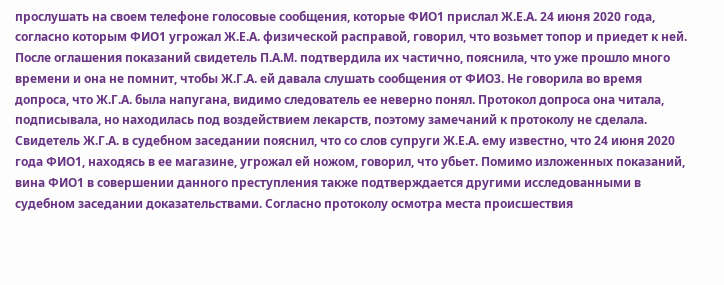прослушать на своем телефоне голосовые сообщения, которые ФИО1 прислал Ж.Е.А. 24 июня 2020 года, согласно которым ФИО1 угрожал Ж.Е.А. физической расправой, говорил, что возьмет топор и приедет к ней. После оглашения показаний свидетель П.А.М. подтвердила их частично, пояснила, что уже прошло много времени и она не помнит, чтобы Ж.Г.А. ей давала слушать сообщения от ФИО3. Не говорила во время допроса, что Ж.Г.А. была напугана, видимо следователь ее неверно понял. Протокол допроса она читала, подписывала, но находилась под воздействием лекарств, поэтому замечаний к протоколу не сделала. Свидетель Ж.Г.А. в судебном заседании пояснил, что со слов супруги Ж.Е.А. ему известно, что 24 июня 2020 года ФИО1, находясь в ее магазине, угрожал ей ножом, говорил, что убьет. Помимо изложенных показаний, вина ФИО1 в совершении данного преступления также подтверждается другими исследованными в судебном заседании доказательствами. Согласно протоколу осмотра места происшествия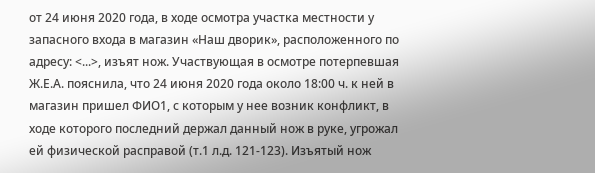от 24 июня 2020 года, в ходе осмотра участка местности у запасного входа в магазин «Наш дворик», расположенного по адресу: <...>, изъят нож. Участвующая в осмотре потерпевшая Ж.Е.А. пояснила, что 24 июня 2020 года около 18:00 ч. к ней в магазин пришел ФИО1, с которым у нее возник конфликт, в ходе которого последний держал данный нож в руке, угрожал ей физической расправой (т.1 л.д. 121-123). Изъятый нож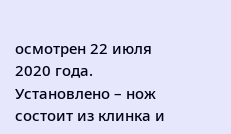осмотрен 22 июля 2020 года. Установлено – нож состоит из клинка и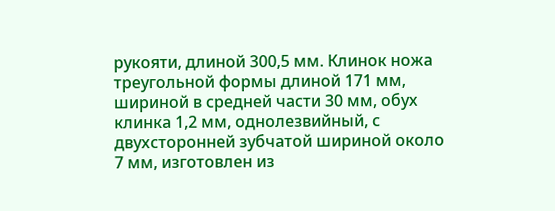рукояти, длиной 300,5 мм. Клинок ножа треугольной формы длиной 171 мм, шириной в средней части 30 мм, обух клинка 1,2 мм, однолезвийный, с двухсторонней зубчатой шириной около 7 мм, изготовлен из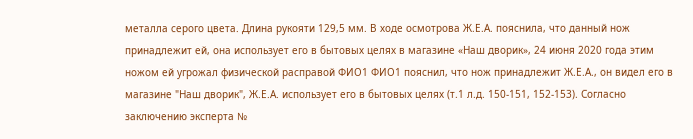металла серого цвета. Длина рукояти 129,5 мм. В ходе осмотрова Ж.Е.А. пояснила, что данный нож принадлежит ей, она использует его в бытовых целях в магазине «Наш дворик», 24 июня 2020 года этим ножом ей угрожал физической расправой ФИО1 ФИО1 пояснил, что нож принадлежит Ж.Е.А., он видел его в магазине "Наш дворик", Ж.Е.А. использует его в бытовых целях (т.1 л.д. 150-151, 152-153). Согласно заключению эксперта №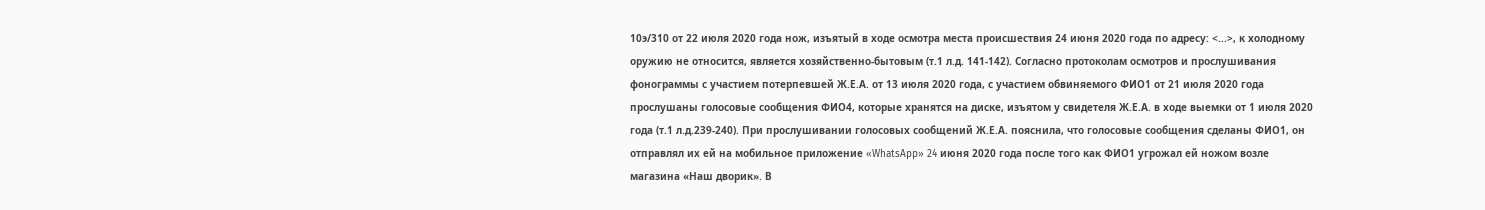10э/310 от 22 июля 2020 года нож, изъятый в ходе осмотра места происшествия 24 июня 2020 года по адресу: <...>, к холодному оружию не относится, является хозяйственно-бытовым (т.1 л.д. 141-142). Согласно протоколам осмотров и прослушивания фонограммы с участием потерпевшей Ж.Е.А. от 13 июля 2020 года, с участием обвиняемого ФИО1 от 21 июля 2020 года прослушаны голосовые сообщения ФИО4, которые хранятся на диске, изъятом у свидетеля Ж.Е.А. в ходе выемки от 1 июля 2020 года (т.1 л.д.239-240). При прослушивании голосовых сообщений Ж.Е.А. пояснила, что голосовые сообщения сделаны ФИО1, он отправлял их ей на мобильное приложение «WhatsApp» 24 июня 2020 года после того как ФИО1 угрожал ей ножом возле магазина «Наш дворик». В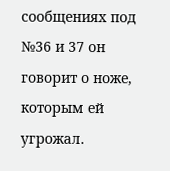сообщениях под №36 и 37 он говорит о ноже, которым ей угрожал.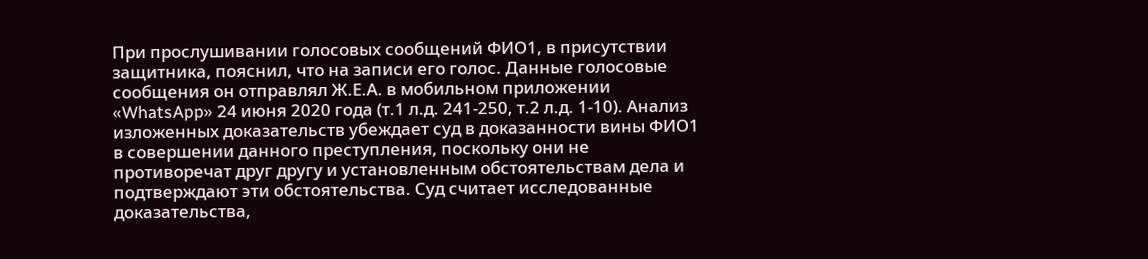При прослушивании голосовых сообщений ФИО1, в присутствии защитника, пояснил, что на записи его голос. Данные голосовые сообщения он отправлял Ж.Е.А. в мобильном приложении «WhatsApp» 24 июня 2020 года (т.1 л.д. 241-250, т.2 л.д. 1-10). Анализ изложенных доказательств убеждает суд в доказанности вины ФИО1 в совершении данного преступления, поскольку они не противоречат друг другу и установленным обстоятельствам дела и подтверждают эти обстоятельства. Суд считает исследованные доказательства,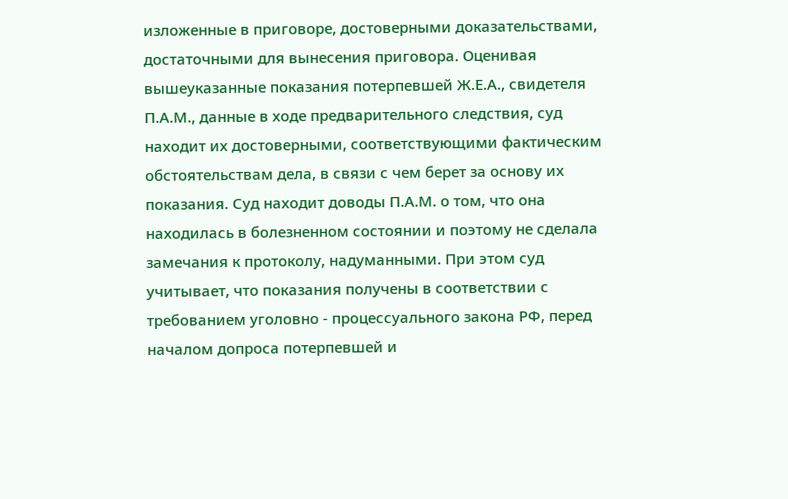изложенные в приговоре, достоверными доказательствами, достаточными для вынесения приговора. Оценивая вышеуказанные показания потерпевшей Ж.Е.А., свидетеля П.А.М., данные в ходе предварительного следствия, суд находит их достоверными, соответствующими фактическим обстоятельствам дела, в связи с чем берет за основу их показания. Суд находит доводы П.А.М. о том, что она находилась в болезненном состоянии и поэтому не сделала замечания к протоколу, надуманными. При этом суд учитывает, что показания получены в соответствии с требованием уголовно - процессуального закона РФ, перед началом допроса потерпевшей и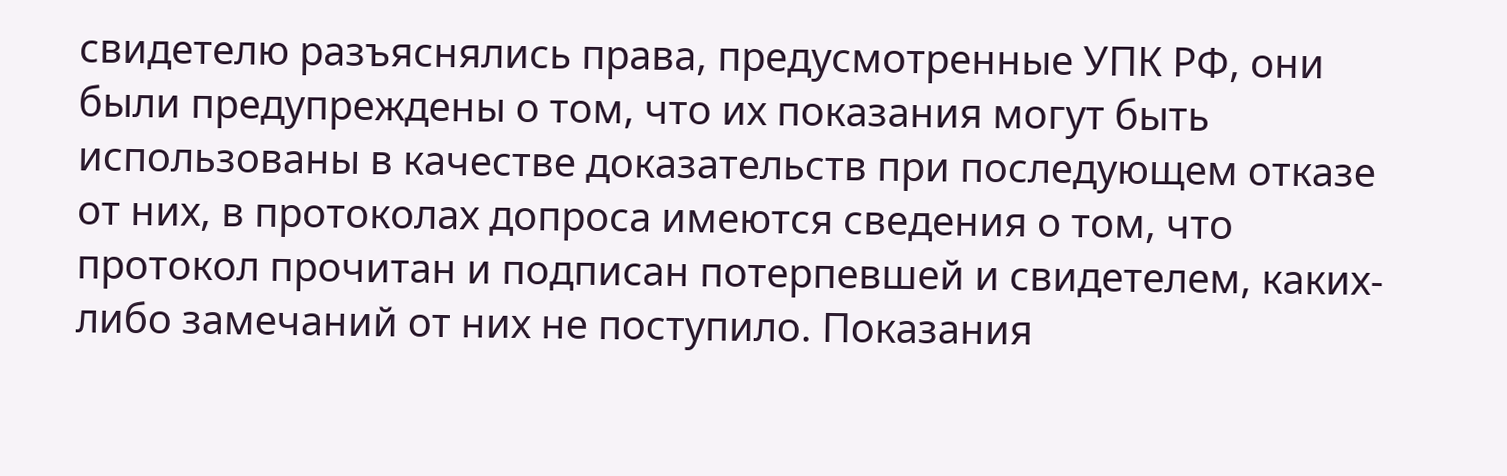свидетелю разъяснялись права, предусмотренные УПК РФ, они были предупреждены о том, что их показания могут быть использованы в качестве доказательств при последующем отказе от них, в протоколах допроса имеются сведения о том, что протокол прочитан и подписан потерпевшей и свидетелем, каких-либо замечаний от них не поступило. Показания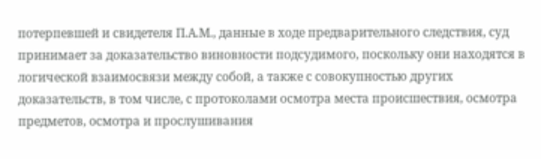потерпевшей и свидетеля П.А.М., данные в ходе предварительного следствия, суд принимает за доказательство виновности подсудимого, поскольку они находятся в логической взаимосвязи между собой, а также с совокупностью других доказательств, в том числе, с протоколами осмотра места происшествия, осмотра предметов, осмотра и прослушивания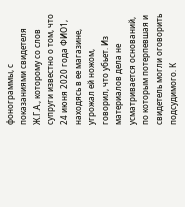фонограммы, с показаниями свидетеля Ж.Г.А., которому со слов супруги известно о том, что 24 июня 2020 года ФИО1, находясь в ее магазине, угрожал ей ножом, говорил, что убьет. Из материалов дела не усматривается оснований, по которым потерпевшая и свидетель могли оговорить подсудимого. К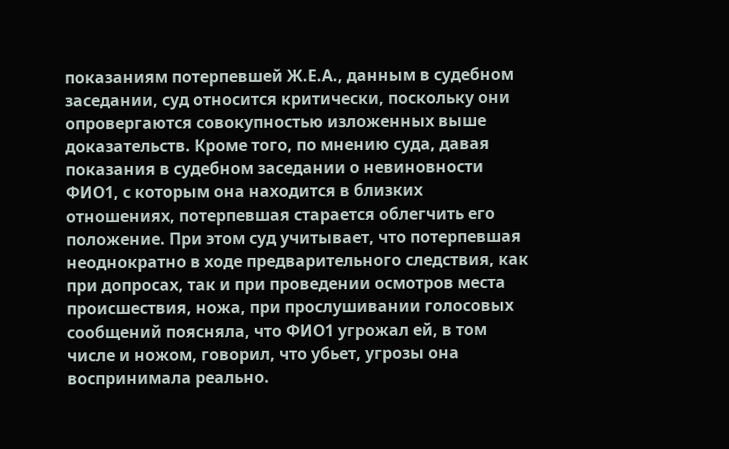показаниям потерпевшей Ж.Е.А., данным в судебном заседании, суд относится критически, поскольку они опровергаются совокупностью изложенных выше доказательств. Кроме того, по мнению суда, давая показания в судебном заседании о невиновности ФИО1, с которым она находится в близких отношениях, потерпевшая старается облегчить его положение. При этом суд учитывает, что потерпевшая неоднократно в ходе предварительного следствия, как при допросах, так и при проведении осмотров места происшествия, ножа, при прослушивании голосовых сообщений поясняла, что ФИО1 угрожал ей, в том числе и ножом, говорил, что убьет, угрозы она воспринимала реально.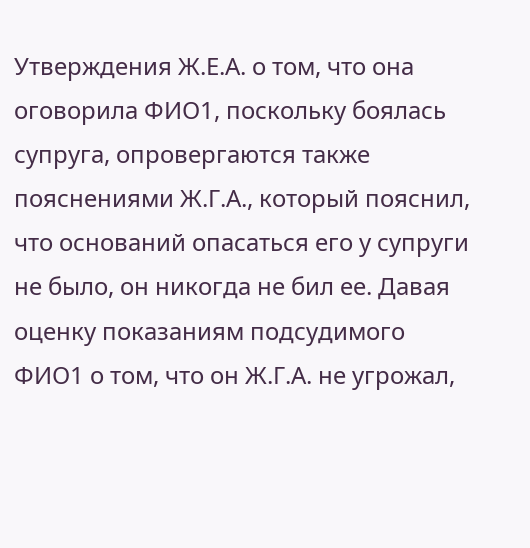Утверждения Ж.Е.А. о том, что она оговорила ФИО1, поскольку боялась супруга, опровергаются также пояснениями Ж.Г.А., который пояснил, что оснований опасаться его у супруги не было, он никогда не бил ее. Давая оценку показаниям подсудимого ФИО1 о том, что он Ж.Г.А. не угрожал,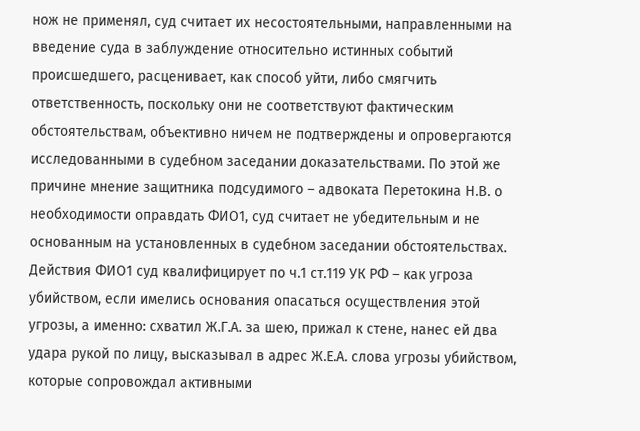нож не применял, суд считает их несостоятельными, направленными на введение суда в заблуждение относительно истинных событий происшедшего, расценивает, как способ уйти, либо смягчить ответственность, поскольку они не соответствуют фактическим обстоятельствам, объективно ничем не подтверждены и опровергаются исследованными в судебном заседании доказательствами. По этой же причине мнение защитника подсудимого – адвоката Перетокина Н.В. о необходимости оправдать ФИО1, суд считает не убедительным и не основанным на установленных в судебном заседании обстоятельствах. Действия ФИО1 суд квалифицирует по ч.1 ст.119 УК РФ – как угроза убийством, если имелись основания опасаться осуществления этой угрозы, а именно: схватил Ж.Г.А. за шею, прижал к стене, нанес ей два удара рукой по лицу, высказывал в адрес Ж.Е.А. слова угрозы убийством, которые сопровождал активными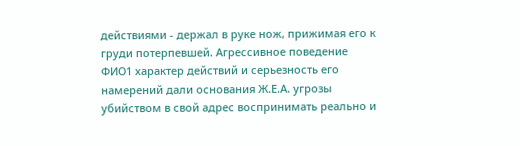действиями - держал в руке нож, прижимая его к груди потерпевшей. Агрессивное поведение ФИО1 характер действий и серьезность его намерений дали основания Ж.Е.А. угрозы убийством в свой адрес воспринимать реально и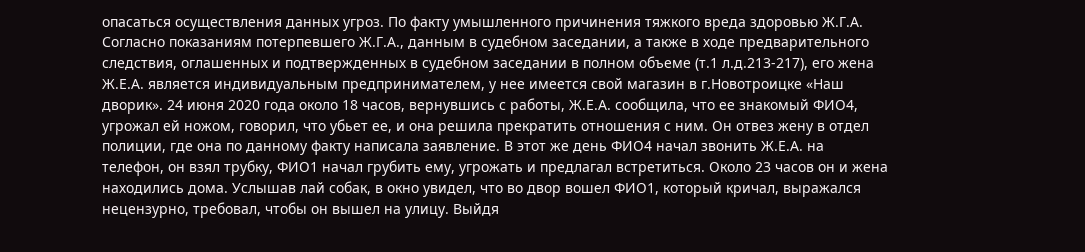опасаться осуществления данных угроз. По факту умышленного причинения тяжкого вреда здоровью Ж.Г.А. Согласно показаниям потерпевшего Ж.Г.А., данным в судебном заседании, а также в ходе предварительного следствия, оглашенных и подтвержденных в судебном заседании в полном объеме (т.1 л.д.213-217), его жена Ж.Е.А. является индивидуальным предпринимателем, у нее имеется свой магазин в г.Новотроицке «Наш дворик». 24 июня 2020 года около 18 часов, вернувшись с работы, Ж.Е.А. сообщила, что ее знакомый ФИО4, угрожал ей ножом, говорил, что убьет ее, и она решила прекратить отношения с ним. Он отвез жену в отдел полиции, где она по данному факту написала заявление. В этот же день ФИО4 начал звонить Ж.Е.А. на телефон, он взял трубку, ФИО1 начал грубить ему, угрожать и предлагал встретиться. Около 23 часов он и жена находились дома. Услышав лай собак, в окно увидел, что во двор вошел ФИО1, который кричал, выражался нецензурно, требовал, чтобы он вышел на улицу. Выйдя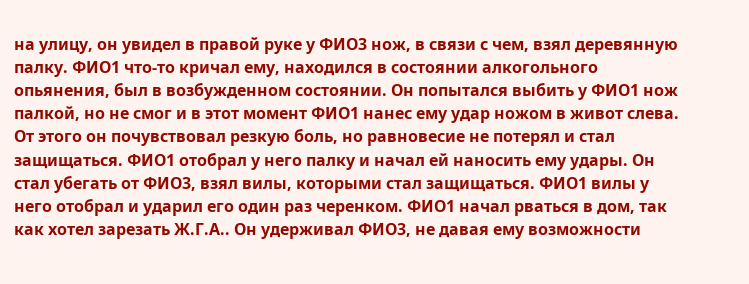на улицу, он увидел в правой руке у ФИО3 нож, в связи с чем, взял деревянную палку. ФИО1 что-то кричал ему, находился в состоянии алкогольного опьянения, был в возбужденном состоянии. Он попытался выбить у ФИО1 нож палкой, но не смог и в этот момент ФИО1 нанес ему удар ножом в живот слева. От этого он почувствовал резкую боль, но равновесие не потерял и стал защищаться. ФИО1 отобрал у него палку и начал ей наносить ему удары. Он стал убегать от ФИО3, взял вилы, которыми стал защищаться. ФИО1 вилы у него отобрал и ударил его один раз черенком. ФИО1 начал рваться в дом, так как хотел зарезать Ж.Г.А.. Он удерживал ФИО3, не давая ему возможности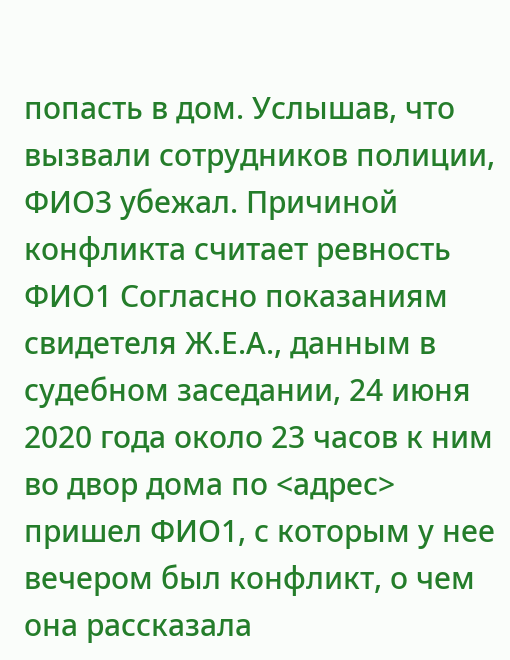попасть в дом. Услышав, что вызвали сотрудников полиции, ФИО3 убежал. Причиной конфликта считает ревность ФИО1 Согласно показаниям свидетеля Ж.Е.А., данным в судебном заседании, 24 июня 2020 года около 23 часов к ним во двор дома по <адрес> пришел ФИО1, с которым у нее вечером был конфликт, о чем она рассказала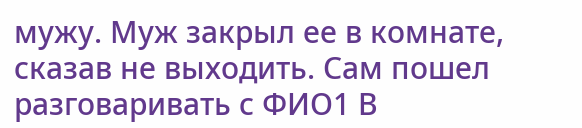мужу. Муж закрыл ее в комнате, сказав не выходить. Сам пошел разговаривать с ФИО1 В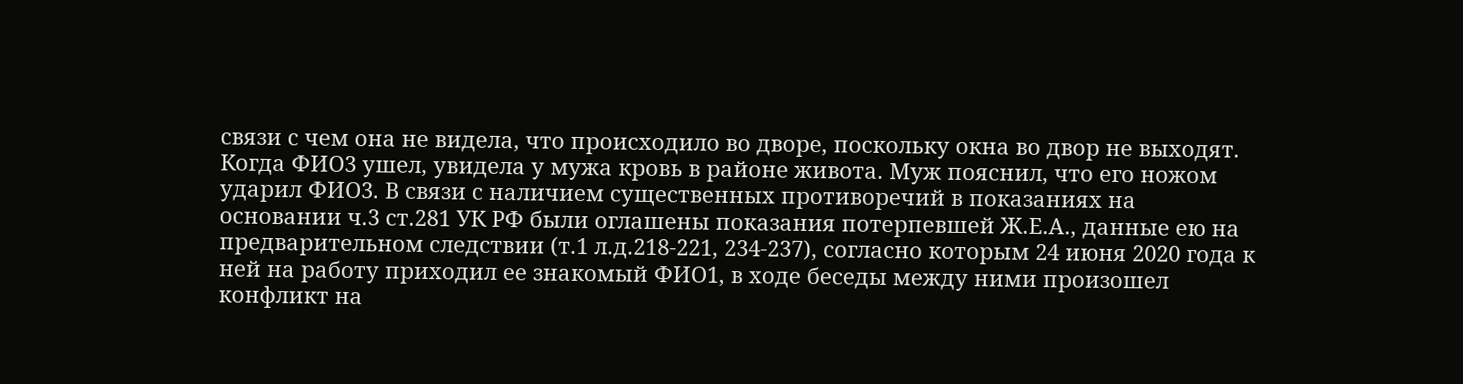связи с чем она не видела, что происходило во дворе, поскольку окна во двор не выходят. Когда ФИО3 ушел, увидела у мужа кровь в районе живота. Муж пояснил, что его ножом ударил ФИО3. В связи с наличием существенных противоречий в показаниях на основании ч.3 ст.281 УК РФ были оглашены показания потерпевшей Ж.Е.А., данные ею на предварительном следствии (т.1 л.д.218-221, 234-237), согласно которым 24 июня 2020 года к ней на работу приходил ее знакомый ФИО1, в ходе беседы между ними произошел конфликт на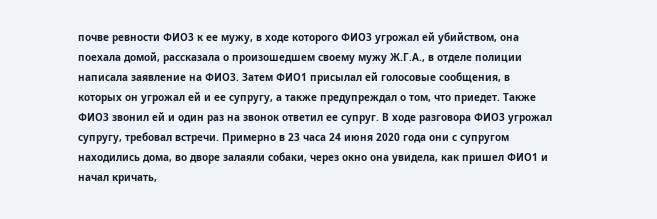почве ревности ФИО3 к ее мужу, в ходе которого ФИО3 угрожал ей убийством, она поехала домой, рассказала о произошедшем своему мужу Ж.Г.А., в отделе полиции написала заявление на ФИО3. Затем ФИО1 присылал ей голосовые сообщения, в которых он угрожал ей и ее супругу, а также предупреждал о том, что приедет. Также ФИО3 звонил ей и один раз на звонок ответил ее супруг. В ходе разговора ФИО3 угрожал супругу, требовал встречи. Примерно в 23 часа 24 июня 2020 года они с супругом находились дома, во дворе залаяли собаки, через окно она увидела, как пришел ФИО1 и начал кричать,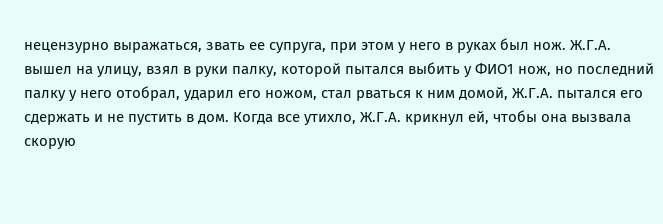нецензурно выражаться, звать ее супруга, при этом у него в руках был нож. Ж.Г.А. вышел на улицу, взял в руки палку, которой пытался выбить у ФИО1 нож, но последний палку у него отобрал, ударил его ножом, стал рваться к ним домой, Ж.Г.А. пытался его сдержать и не пустить в дом. Когда все утихло, Ж.Г.А. крикнул ей, чтобы она вызвала скорую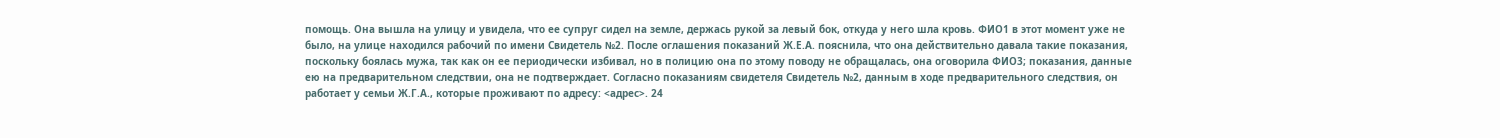помощь. Она вышла на улицу и увидела, что ее супруг сидел на земле, держась рукой за левый бок, откуда у него шла кровь. ФИО1 в этот момент уже не было, на улице находился рабочий по имени Свидетель №2. После оглашения показаний Ж.Е.А. пояснила, что она действительно давала такие показания, поскольку боялась мужа, так как он ее периодически избивал, но в полицию она по этому поводу не обращалась, она оговорила ФИО3; показания, данные ею на предварительном следствии, она не подтверждает. Согласно показаниям свидетеля Свидетель №2, данным в ходе предварительного следствия, он работает у семьи Ж.Г.А., которые проживают по адресу: <адрес>. 24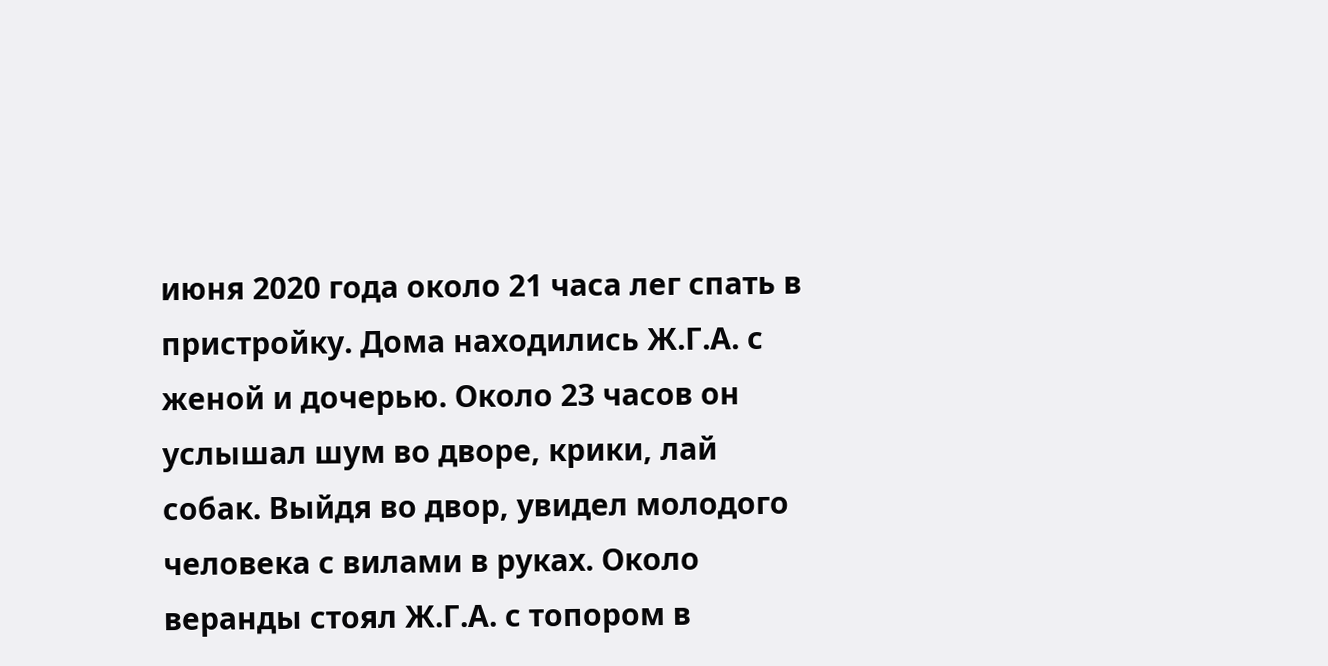июня 2020 года около 21 часа лег спать в пристройку. Дома находились Ж.Г.А. с женой и дочерью. Около 23 часов он услышал шум во дворе, крики, лай собак. Выйдя во двор, увидел молодого человека с вилами в руках. Около веранды стоял Ж.Г.А. с топором в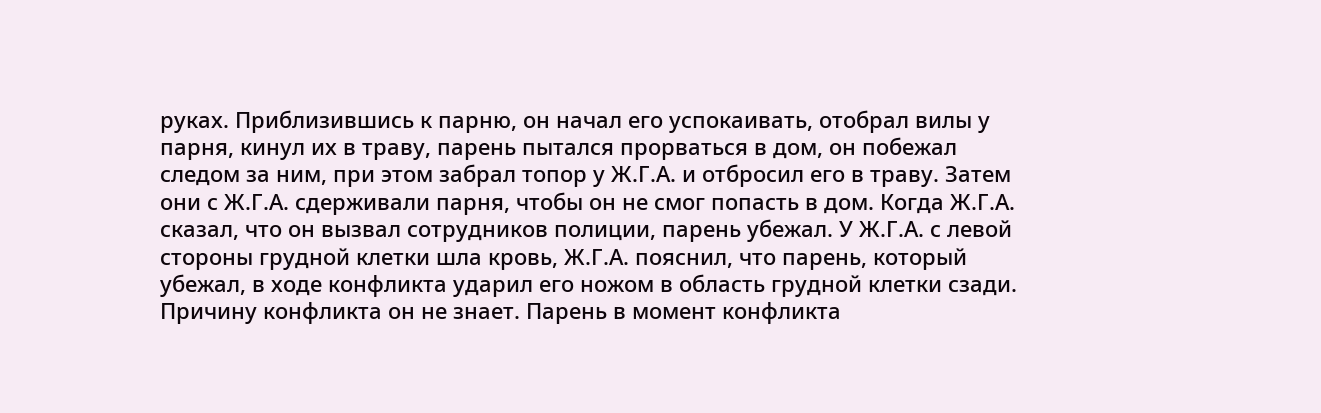руках. Приблизившись к парню, он начал его успокаивать, отобрал вилы у парня, кинул их в траву, парень пытался прорваться в дом, он побежал следом за ним, при этом забрал топор у Ж.Г.А. и отбросил его в траву. Затем они с Ж.Г.А. сдерживали парня, чтобы он не смог попасть в дом. Когда Ж.Г.А. сказал, что он вызвал сотрудников полиции, парень убежал. У Ж.Г.А. с левой стороны грудной клетки шла кровь, Ж.Г.А. пояснил, что парень, который убежал, в ходе конфликта ударил его ножом в область грудной клетки сзади. Причину конфликта он не знает. Парень в момент конфликта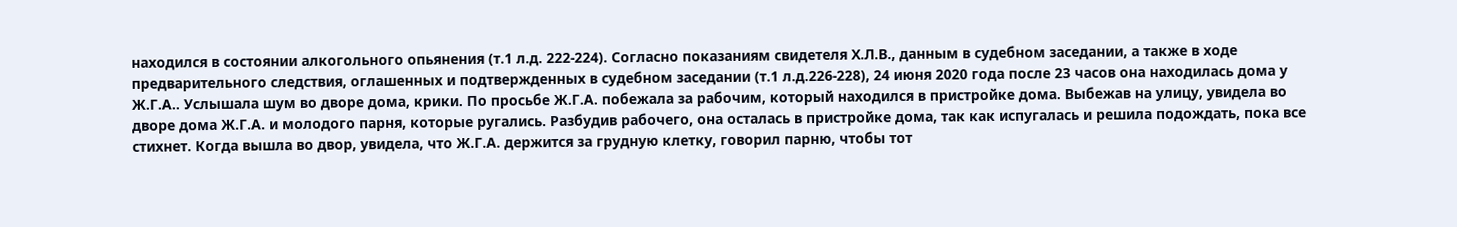находился в состоянии алкогольного опьянения (т.1 л.д. 222-224). Согласно показаниям свидетеля Х.Л.В., данным в судебном заседании, а также в ходе предварительного следствия, оглашенных и подтвержденных в судебном заседании (т.1 л.д.226-228), 24 июня 2020 года после 23 часов она находилась дома у Ж.Г.А.. Услышала шум во дворе дома, крики. По просьбе Ж.Г.А. побежала за рабочим, который находился в пристройке дома. Выбежав на улицу, увидела во дворе дома Ж.Г.А. и молодого парня, которые ругались. Разбудив рабочего, она осталась в пристройке дома, так как испугалась и решила подождать, пока все стихнет. Когда вышла во двор, увидела, что Ж.Г.А. держится за грудную клетку, говорил парню, чтобы тот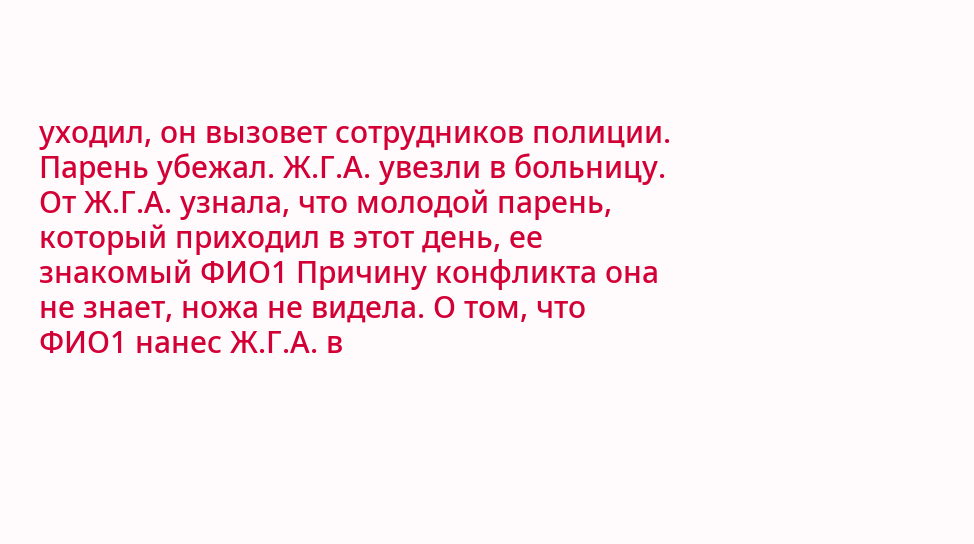уходил, он вызовет сотрудников полиции. Парень убежал. Ж.Г.А. увезли в больницу. От Ж.Г.А. узнала, что молодой парень, который приходил в этот день, ее знакомый ФИО1 Причину конфликта она не знает, ножа не видела. О том, что ФИО1 нанес Ж.Г.А. в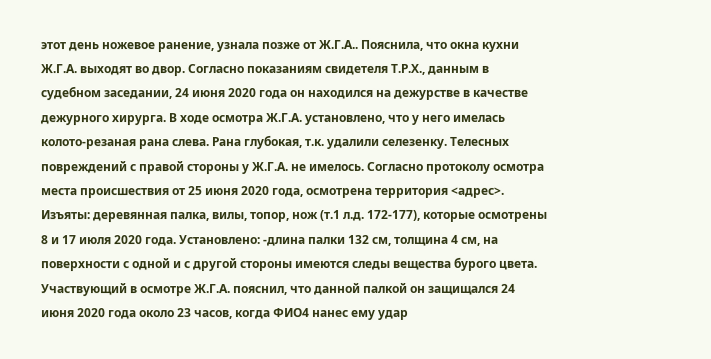этот день ножевое ранение, узнала позже от Ж.Г.А.. Пояснила, что окна кухни Ж.Г.А. выходят во двор. Согласно показаниям свидетеля Т.Р.Х., данным в судебном заседании, 24 июня 2020 года он находился на дежурстве в качестве дежурного хирурга. В ходе осмотра Ж.Г.А. установлено, что у него имелась колото-резаная рана слева. Рана глубокая, т.к. удалили селезенку. Телесных повреждений с правой стороны у Ж.Г.А. не имелось. Согласно протоколу осмотра места происшествия от 25 июня 2020 года, осмотрена территория <адрес>. Изъяты: деревянная палка, вилы, топор, нож (т.1 л.д. 172-177), которые осмотрены 8 и 17 июля 2020 года. Установлено: -длина палки 132 см, толщина 4 см, на поверхности с одной и с другой стороны имеются следы вещества бурого цвета. Участвующий в осмотре Ж.Г.А. пояснил, что данной палкой он защищался 24 июня 2020 года около 23 часов, когда ФИО4 нанес ему удар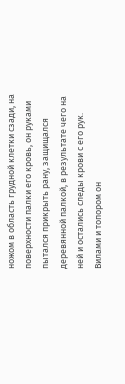ножом в область грудной клетки сзади, на поверхности палки его кровь, он руками пытался прикрыть рану, защищался деревянной палкой, в результате чего на ней и остались следы крови с его рук. Вилами и топором он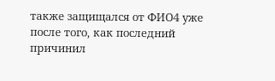также защищался от ФИО4 уже после того, как последний причинил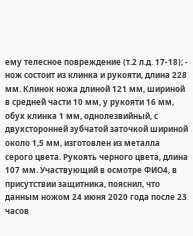ему телесное повреждение (т.2 л.д. 17-18); - нож состоит из клинка и рукояти, длина 228 мм. Клинок ножа длиной 121 мм, шириной в средней части 10 мм, у рукояти 16 мм, обух клинка 1 мм, однолезвийный, с двухсторонней зубчатой заточкой шириной около 1,5 мм, изготовлен из металла серого цвета. Рукоять черного цвета, длина 107 мм. Участвующий в осмотре ФИО4, в присутствии защитника, пояснил, что данным ножом 24 июня 2020 года после 23 часов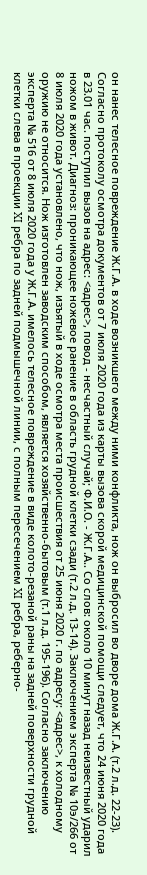он нанес телесное повреждение Ж.Г.А. в ходе возникшего между ними конфликта, нож он выбросил во дворе дома Ж.Г.А. (т.2 л.д. 22-23). Согласно протоколу осмотра документов от 7 июля 2020 года из карты вызова скорой медицинской помощи следует, что 24 июня 2020 года в 23.01 час. поступил вызов на адрес: <адрес>, повод - несчастный случай; Ф.И.О. - Ж.Г.А.. Со слов: около 10 минут назад неизвестный ударил ножом в живот. Диагноз: проникающее ножевое ранение в область грудной клетки сзади (т.2 л.д. 13-14). Заключением эксперта № 10э/266 от 8 июля 2020 года установлено, что нож, изъятый в ходе осмотра места происшествия от 25 июня 2020 г. по адресу: <адрес>, к холодному оружию не относится. Нож изготовлен заводским способом, является хозяйственно-бытовым (т.1 л.д. 195-196). Согласно заключению эксперта № 516 от 8 июля 2020 года у Ж.Г.А. имелось телесное повреждение в виде колото-резаной раны на задней поверхности грудной клетки слева в проекции XI ребра по задней подмышечной линии, с полным пересечением XI ребра, реберно-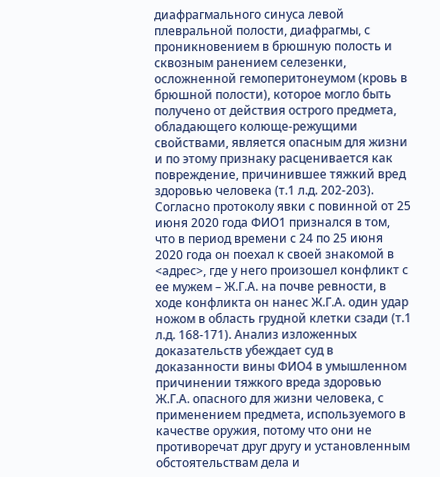диафрагмального синуса левой плевральной полости, диафрагмы, с проникновением в брюшную полость и сквозным ранением селезенки, осложненной гемоперитонеумом (кровь в брюшной полости), которое могло быть получено от действия острого предмета, обладающего колюще-режущими свойствами, является опасным для жизни и по этому признаку расценивается как повреждение, причинившее тяжкий вред здоровью человека (т.1 л.д. 202-203). Согласно протоколу явки с повинной от 25 июня 2020 года ФИО1 признался в том, что в период времени с 24 по 25 июня 2020 года он поехал к своей знакомой в <адрес>, где у него произошел конфликт с ее мужем – Ж.Г.А. на почве ревности, в ходе конфликта он нанес Ж.Г.А. один удар ножом в область грудной клетки сзади (т.1 л.д. 168-171). Анализ изложенных доказательств убеждает суд в доказанности вины ФИО4 в умышленном причинении тяжкого вреда здоровью Ж.Г.А. опасного для жизни человека, с применением предмета, используемого в качестве оружия, потому что они не противоречат друг другу и установленным обстоятельствам дела и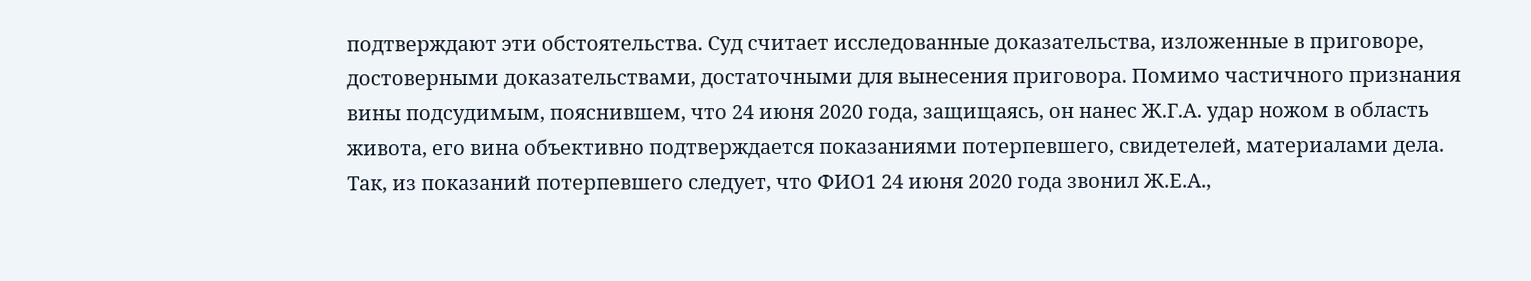подтверждают эти обстоятельства. Суд считает исследованные доказательства, изложенные в приговоре, достоверными доказательствами, достаточными для вынесения приговора. Помимо частичного признания вины подсудимым, пояснившем, что 24 июня 2020 года, защищаясь, он нанес Ж.Г.А. удар ножом в область живота, его вина объективно подтверждается показаниями потерпевшего, свидетелей, материалами дела. Так, из показаний потерпевшего следует, что ФИО1 24 июня 2020 года звонил Ж.Е.А.,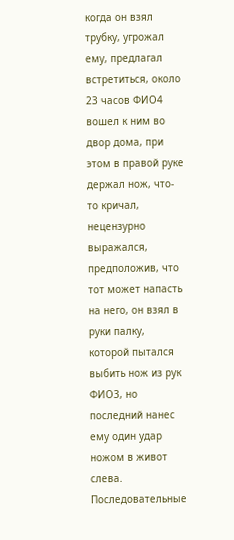когда он взял трубку, угрожал ему, предлагал встретиться, около 23 часов ФИО4 вошел к ним во двор дома, при этом в правой руке держал нож, что-то кричал, нецензурно выражался, предположив, что тот может напасть на него, он взял в руки палку, которой пытался выбить нож из рук ФИО3, но последний нанес ему один удар ножом в живот слева. Последовательные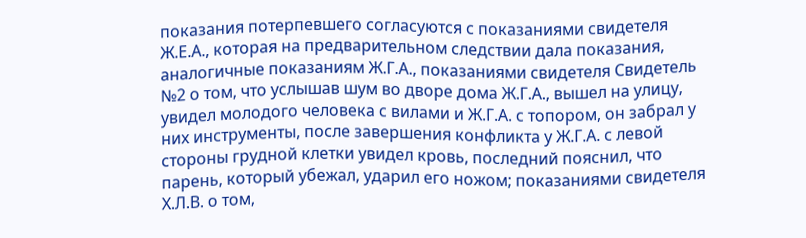показания потерпевшего согласуются с показаниями свидетеля Ж.Е.А., которая на предварительном следствии дала показания, аналогичные показаниям Ж.Г.А., показаниями свидетеля Свидетель №2 о том, что услышав шум во дворе дома Ж.Г.А., вышел на улицу, увидел молодого человека с вилами и Ж.Г.А. с топором, он забрал у них инструменты, после завершения конфликта у Ж.Г.А. с левой стороны грудной клетки увидел кровь, последний пояснил, что парень, который убежал, ударил его ножом; показаниями свидетеля Х.Л.В. о том,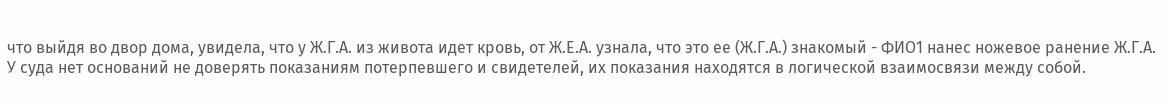что выйдя во двор дома, увидела, что у Ж.Г.А. из живота идет кровь, от Ж.Е.А. узнала, что это ее (Ж.Г.А.) знакомый - ФИО1 нанес ножевое ранение Ж.Г.А. У суда нет оснований не доверять показаниям потерпевшего и свидетелей, их показания находятся в логической взаимосвязи между собой.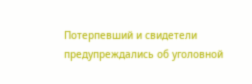Потерпевший и свидетели предупреждались об уголовной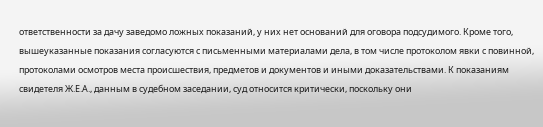ответственности за дачу заведомо ложных показаний, у них нет оснований для оговора подсудимого. Кроме того, вышеуказанные показания согласуются с письменными материалами дела, в том числе протоколом явки с повинной, протоколами осмотров места происшествия, предметов и документов и иными доказательствами. К показаниям свидетеля Ж.Е.А., данным в судебном заседании, суд относится критически, поскольку они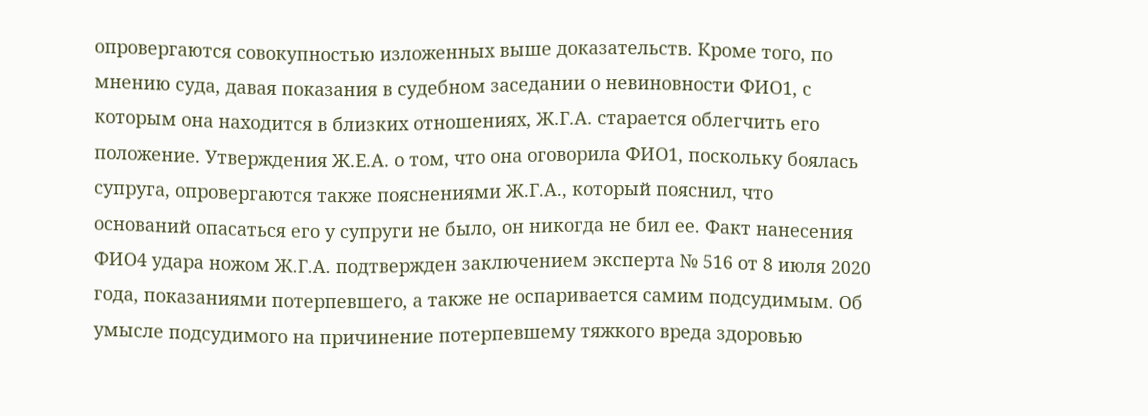опровергаются совокупностью изложенных выше доказательств. Кроме того, по мнению суда, давая показания в судебном заседании о невиновности ФИО1, с которым она находится в близких отношениях, Ж.Г.А. старается облегчить его положение. Утверждения Ж.Е.А. о том, что она оговорила ФИО1, поскольку боялась супруга, опровергаются также пояснениями Ж.Г.А., который пояснил, что оснований опасаться его у супруги не было, он никогда не бил ее. Факт нанесения ФИО4 удара ножом Ж.Г.А. подтвержден заключением эксперта № 516 от 8 июля 2020 года, показаниями потерпевшего, а также не оспаривается самим подсудимым. Об умысле подсудимого на причинение потерпевшему тяжкого вреда здоровью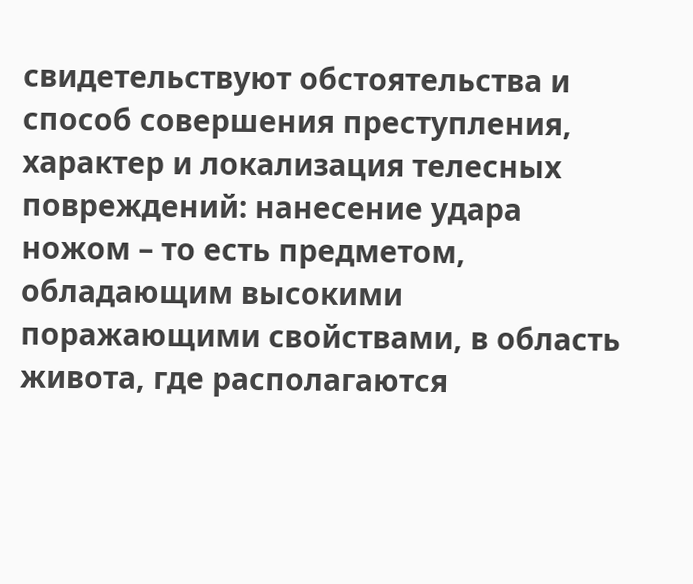свидетельствуют обстоятельства и способ совершения преступления, характер и локализация телесных повреждений: нанесение удара ножом – то есть предметом, обладающим высокими поражающими свойствами, в область живота, где располагаются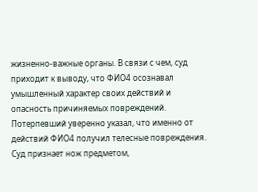жизненно-важные органы. В связи с чем, суд приходит к выводу, что ФИО4 осознавал умышленный характер своих действий и опасность причиняемых повреждений. Потерпевший уверенно указал, что именно от действий ФИО4 получил телесные повреждения. Суд признает нож предметом,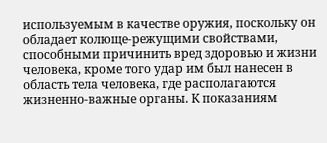используемым в качестве оружия, поскольку он обладает колюще-режущими свойствами, способными причинить вред здоровью и жизни человека, кроме того удар им был нанесен в область тела человека, где располагаются жизненно-важные органы. К показаниям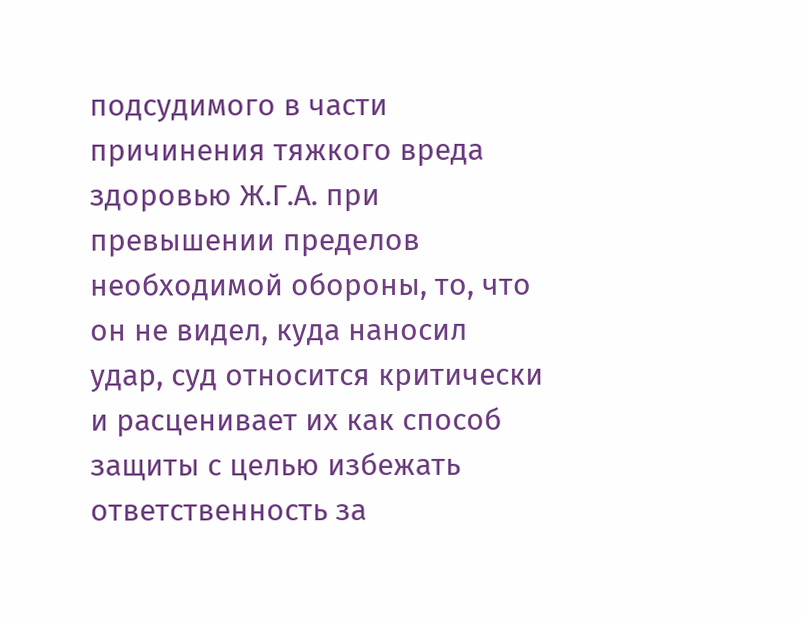подсудимого в части причинения тяжкого вреда здоровью Ж.Г.А. при превышении пределов необходимой обороны, то, что он не видел, куда наносил удар, суд относится критически и расценивает их как способ защиты с целью избежать ответственность за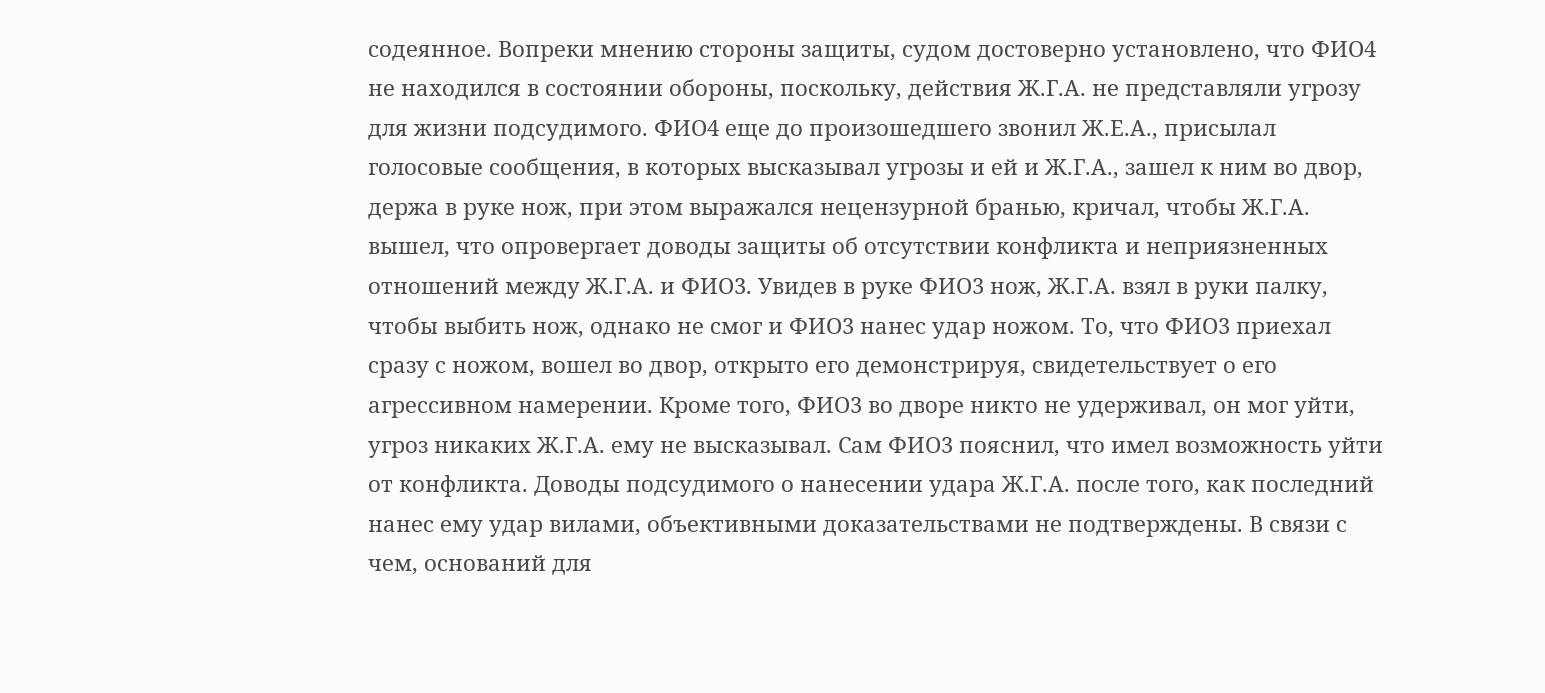содеянное. Вопреки мнению стороны защиты, судом достоверно установлено, что ФИО4 не находился в состоянии обороны, поскольку, действия Ж.Г.А. не представляли угрозу для жизни подсудимого. ФИО4 еще до произошедшего звонил Ж.Е.А., присылал голосовые сообщения, в которых высказывал угрозы и ей и Ж.Г.А., зашел к ним во двор, держа в руке нож, при этом выражался нецензурной бранью, кричал, чтобы Ж.Г.А. вышел, что опровергает доводы защиты об отсутствии конфликта и неприязненных отношений между Ж.Г.А. и ФИО3. Увидев в руке ФИО3 нож, Ж.Г.А. взял в руки палку, чтобы выбить нож, однако не смог и ФИО3 нанес удар ножом. То, что ФИО3 приехал сразу с ножом, вошел во двор, открыто его демонстрируя, свидетельствует о его агрессивном намерении. Кроме того, ФИО3 во дворе никто не удерживал, он мог уйти, угроз никаких Ж.Г.А. ему не высказывал. Сам ФИО3 пояснил, что имел возможность уйти от конфликта. Доводы подсудимого о нанесении удара Ж.Г.А. после того, как последний нанес ему удар вилами, объективными доказательствами не подтверждены. В связи с чем, оснований для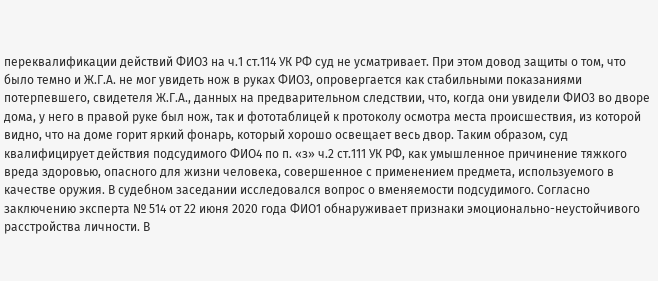переквалификации действий ФИО3 на ч.1 ст.114 УК РФ суд не усматривает. При этом довод защиты о том, что было темно и Ж.Г.А. не мог увидеть нож в руках ФИО3, опровергается как стабильными показаниями потерпевшего, свидетеля Ж.Г.А., данных на предварительном следствии, что, когда они увидели ФИО3 во дворе дома, у него в правой руке был нож, так и фототаблицей к протоколу осмотра места происшествия, из которой видно, что на доме горит яркий фонарь, который хорошо освещает весь двор. Таким образом, суд квалифицирует действия подсудимого ФИО4 по п. «з» ч.2 ст.111 УК РФ, как умышленное причинение тяжкого вреда здоровью, опасного для жизни человека, совершенное с применением предмета, используемого в качестве оружия. В судебном заседании исследовался вопрос о вменяемости подсудимого. Согласно заключению эксперта № 514 от 22 июня 2020 года ФИО1 обнаруживает признаки эмоционально-неустойчивого расстройства личности. В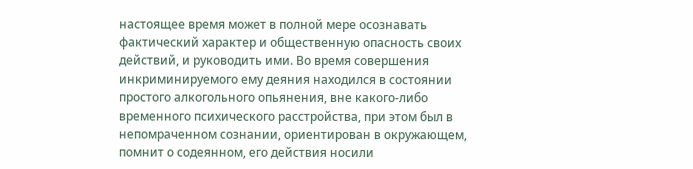настоящее время может в полной мере осознавать фактический характер и общественную опасность своих действий, и руководить ими. Во время совершения инкриминируемого ему деяния находился в состоянии простого алкогольного опьянения, вне какого-либо временного психического расстройства, при этом был в непомраченном сознании, ориентирован в окружающем, помнит о содеянном, его действия носили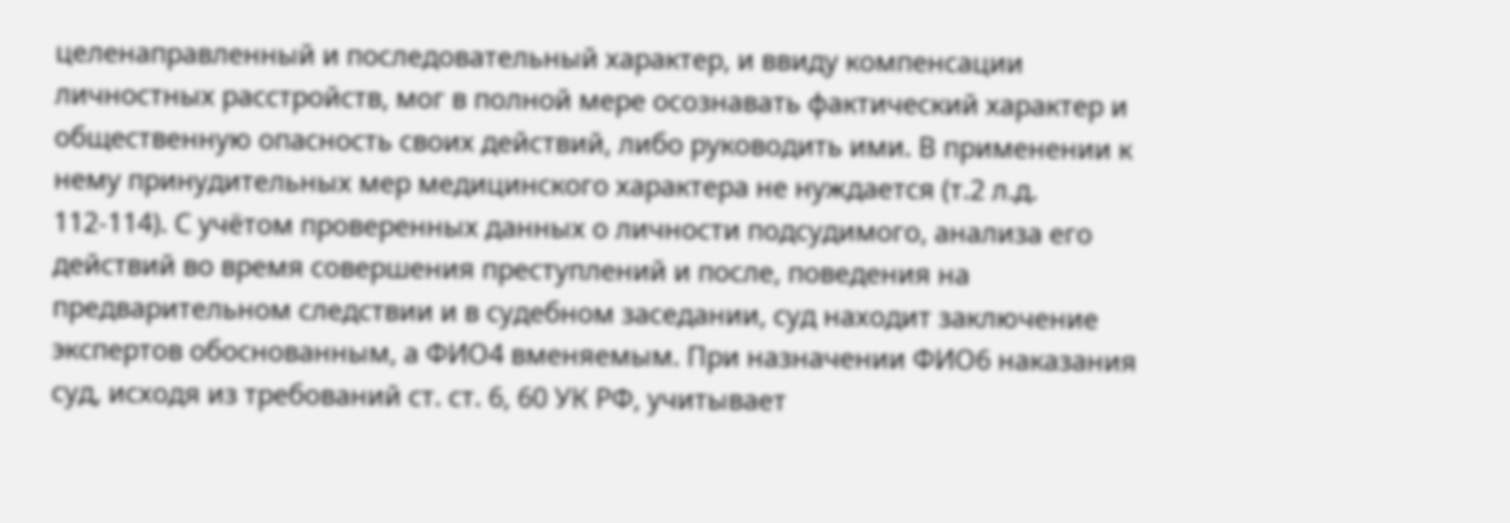целенаправленный и последовательный характер, и ввиду компенсации личностных расстройств, мог в полной мере осознавать фактический характер и общественную опасность своих действий, либо руководить ими. В применении к нему принудительных мер медицинского характера не нуждается (т.2 л.д. 112-114). С учётом проверенных данных о личности подсудимого, анализа его действий во время совершения преступлений и после, поведения на предварительном следствии и в судебном заседании, суд находит заключение экспертов обоснованным, а ФИО4 вменяемым. При назначении ФИО6 наказания суд, исходя из требований ст. ст. 6, 60 УК РФ, учитывает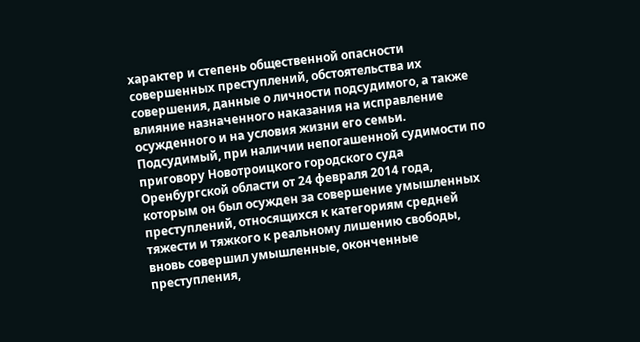характер и степень общественной опасности совершенных преступлений, обстоятельства их совершения, данные о личности подсудимого, а также влияние назначенного наказания на исправление осужденного и на условия жизни его семьи. Подсудимый, при наличии непогашенной судимости по приговору Новотроицкого городского суда Оренбургской области от 24 февраля 2014 года, которым он был осужден за совершение умышленных преступлений, относящихся к категориям средней тяжести и тяжкого к реальному лишению свободы, вновь совершил умышленные, оконченные преступления,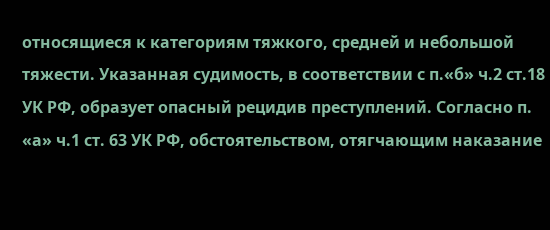относящиеся к категориям тяжкого, средней и небольшой тяжести. Указанная судимость, в соответствии с п.«б» ч.2 ст.18 УК РФ, образует опасный рецидив преступлений. Согласно п. «а» ч.1 ст. 63 УК РФ, обстоятельством, отягчающим наказание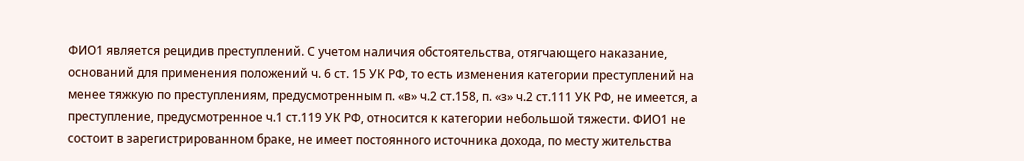ФИО1 является рецидив преступлений. С учетом наличия обстоятельства, отягчающего наказание, оснований для применения положений ч. 6 ст. 15 УК РФ, то есть изменения категории преступлений на менее тяжкую по преступлениям, предусмотренным п. «в» ч.2 ст.158, п. «з» ч.2 ст.111 УК РФ, не имеется, а преступление, предусмотренное ч.1 ст.119 УК РФ, относится к категории небольшой тяжести. ФИО1 не состоит в зарегистрированном браке, не имеет постоянного источника дохода, по месту жительства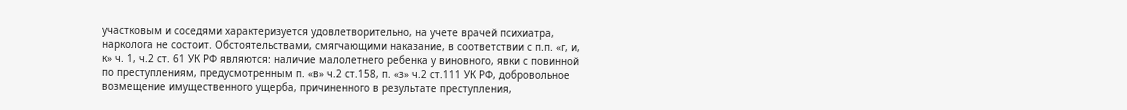участковым и соседями характеризуется удовлетворительно, на учете врачей психиатра, нарколога не состоит. Обстоятельствами, смягчающими наказание, в соответствии с п.п. «г, и, к» ч. 1, ч.2 ст. 61 УК РФ являются: наличие малолетнего ребенка у виновного, явки с повинной по преступлениям, предусмотренным п. «в» ч.2 ст.158, п. «з» ч.2 ст.111 УК РФ, добровольное возмещение имущественного ущерба, причиненного в результате преступления,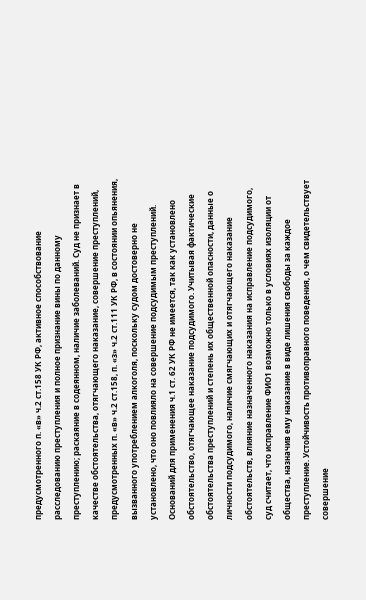предусмотренного п. «в» ч.2 ст.158 УК РФ, активное способствование расследованию преступления и полное признание вины по данному преступлению; раскаяние в содеянном, наличие заболеваний. Суд не признает в качестве обстоятельства, отягчающего наказание, совершение преступлений, предусмотренных п. «в» ч.2 ст.158, п. «з» ч.2 ст.111 УК РФ, в состоянии опьянения, вызванного употреблением алкоголя, поскольку судом достоверно не установлено, что оно повлияло на совершение подсудимым преступлений. Оснований для применения ч.1 ст. 62 УК РФ не имеется, так как установлено обстоятельство, отягчающее наказание подсудимого. Учитывая фактические обстоятельства преступлений и степень их общественной опасности, данные о личности подсудимого, наличие смягчающих и отягчающего наказание обстоятельств, влияние назначенного наказания на исправление подсудимого, суд считает, что исправление ФИО1 возможно только в условиях изоляции от общества, назначив ему наказание в виде лишения свободы за каждое преступление. Устойчивость противоправного поведения, о чем свидетельствует совершение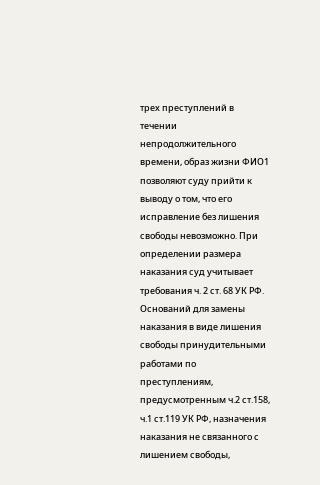трех преступлений в течении непродолжительного времени, образ жизни ФИО1 позволяют суду прийти к выводу о том, что его исправление без лишения свободы невозможно. При определении размера наказания суд учитывает требования ч. 2 ст. 68 УК РФ. Оснований для замены наказания в виде лишения свободы принудительными работами по преступлениям, предусмотренным ч.2 ст.158, ч.1 ст.119 УК РФ, назначения наказания не связанного с лишением свободы,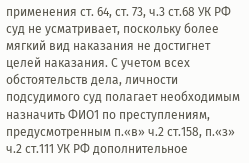применения ст. 64, ст. 73, ч.3 ст.68 УК РФ суд не усматривает, поскольку более мягкий вид наказания не достигнет целей наказания. С учетом всех обстоятельств дела, личности подсудимого суд полагает необходимым назначить ФИО1 по преступлениям, предусмотренным п.«в» ч.2 ст.158, п.«з» ч.2 ст.111 УК РФ дополнительное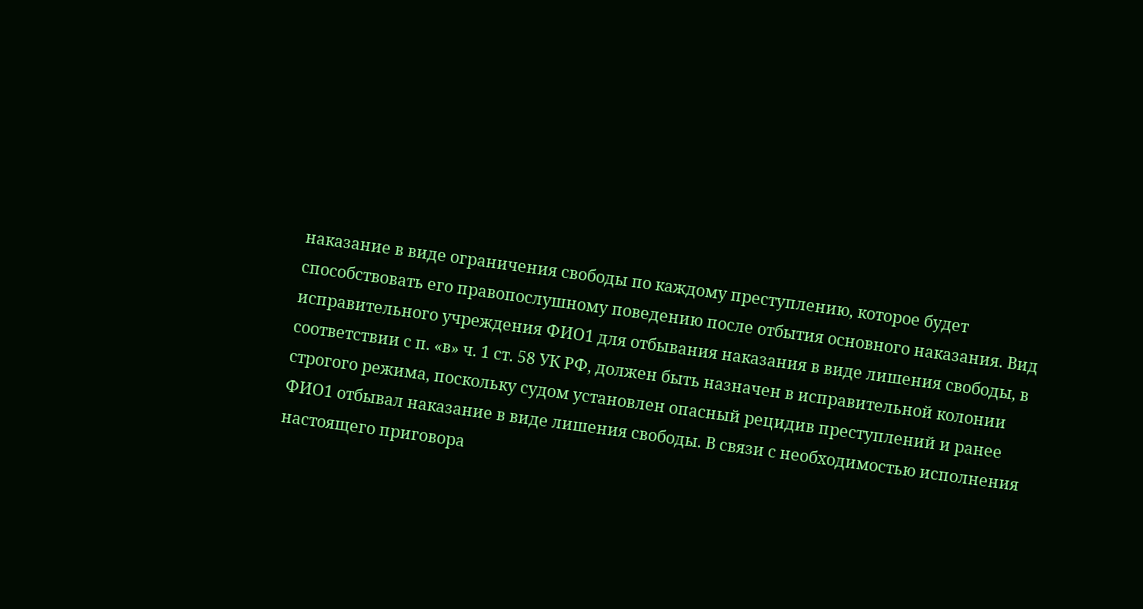наказание в виде ограничения свободы по каждому преступлению, которое будет способствовать его правопослушному поведению после отбытия основного наказания. Вид исправительного учреждения ФИО1 для отбывания наказания в виде лишения свободы, в соответствии с п. «в» ч. 1 ст. 58 УК РФ, должен быть назначен в исправительной колонии строгого режима, поскольку судом установлен опасный рецидив преступлений и ранее ФИО1 отбывал наказание в виде лишения свободы. В связи с необходимостью исполнения настоящего приговора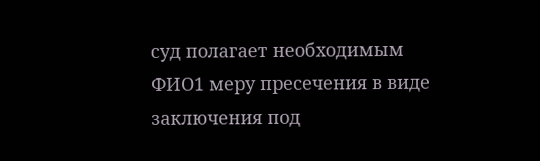суд полагает необходимым ФИО1 меру пресечения в виде заключения под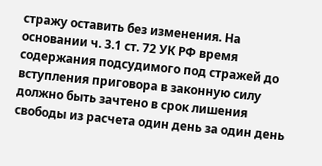стражу оставить без изменения. На основании ч. 3.1 ст. 72 УК РФ время содержания подсудимого под стражей до вступления приговора в законную силу должно быть зачтено в срок лишения свободы из расчета один день за один день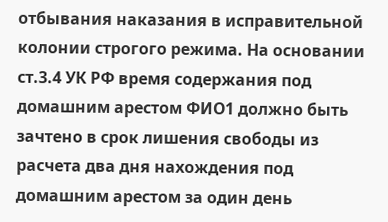отбывания наказания в исправительной колонии строгого режима. На основании ст.3.4 УК РФ время содержания под домашним арестом ФИО1 должно быть зачтено в срок лишения свободы из расчета два дня нахождения под домашним арестом за один день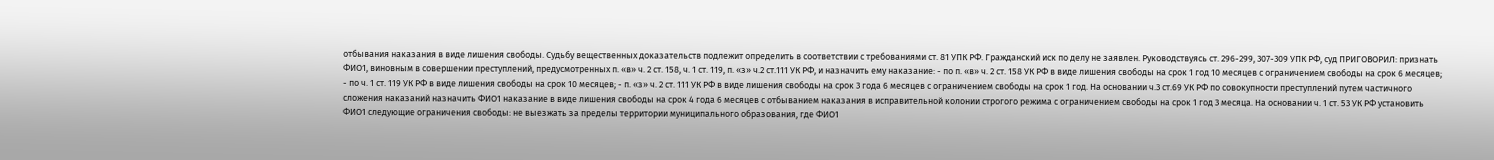отбывания наказания в виде лишения свободы. Судьбу вещественных доказательств подлежит определить в соответствии с требованиями ст. 81 УПК РФ. Гражданский иск по делу не заявлен. Руководствуясь ст. 296-299, 307-309 УПК РФ, суд ПРИГОВОРИЛ: признать ФИО1, виновным в совершении преступлений, предусмотренных п. «в» ч. 2 ст. 158, ч. 1 ст. 119, п. «з» ч.2 ст.111 УК РФ, и назначить ему наказание: - по п. «в» ч. 2 ст. 158 УК РФ в виде лишения свободы на срок 1 год 10 месяцев с ограничением свободы на срок 6 месяцев; - по ч. 1 ст. 119 УК РФ в виде лишения свободы на срок 10 месяцев; - п. «з» ч. 2 ст. 111 УК РФ в виде лишения свободы на срок 3 года 6 месяцев с ограничением свободы на срок 1 год. На основании ч.3 ст.69 УК РФ по совокупности преступлений путем частичного сложения наказаний назначить ФИО1 наказание в виде лишения свободы на срок 4 года 6 месяцев с отбыванием наказания в исправительной колонии строгого режима с ограничением свободы на срок 1 год 3 месяца. На основании ч. 1 ст. 53 УК РФ установить ФИО1 следующие ограничения свободы: не выезжать за пределы территории муниципального образования, где ФИО1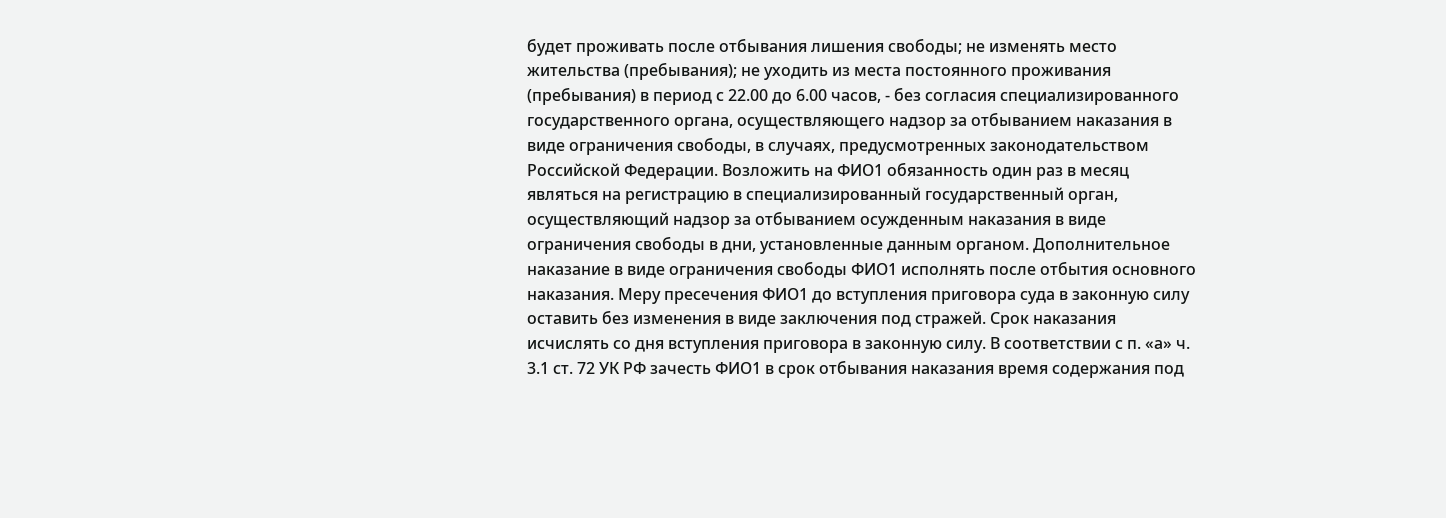будет проживать после отбывания лишения свободы; не изменять место жительства (пребывания); не уходить из места постоянного проживания (пребывания) в период с 22.00 до 6.00 часов, - без согласия специализированного государственного органа, осуществляющего надзор за отбыванием наказания в виде ограничения свободы, в случаях, предусмотренных законодательством Российской Федерации. Возложить на ФИО1 обязанность один раз в месяц являться на регистрацию в специализированный государственный орган, осуществляющий надзор за отбыванием осужденным наказания в виде ограничения свободы в дни, установленные данным органом. Дополнительное наказание в виде ограничения свободы ФИО1 исполнять после отбытия основного наказания. Меру пресечения ФИО1 до вступления приговора суда в законную силу оставить без изменения в виде заключения под стражей. Срок наказания исчислять со дня вступления приговора в законную силу. В соответствии с п. «а» ч. 3.1 ст. 72 УК РФ зачесть ФИО1 в срок отбывания наказания время содержания под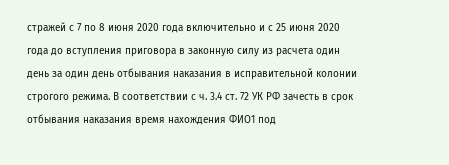стражей с 7 по 8 июня 2020 года включительно и с 25 июня 2020 года до вступления приговора в законную силу из расчета один день за один день отбывания наказания в исправительной колонии строгого режима. В соответствии с ч. 3.4 ст. 72 УК РФ зачесть в срок отбывания наказания время нахождения ФИО1 под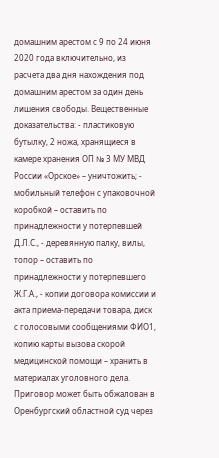домашним арестом с 9 по 24 июня 2020 года включительно, из расчета два дня нахождения под домашним арестом за один день лишения свободы. Вещественные доказательства: - пластиковую бутылку, 2 ножа, хранящиеся в камере хранения ОП № 3 МУ МВД России «Орское» – уничтожить; - мобильный телефон с упаковочной коробкой – оставить по принадлежности у потерпевшей Д.Л.С., - деревянную палку, вилы, топор – оставить по принадлежности у потерпевшего Ж.Г.А., - копии договора комиссии и акта приема-передачи товара, диск с голосовыми сообщениями ФИО1, копию карты вызова скорой медицинской помощи – хранить в материалах уголовного дела. Приговор может быть обжалован в Оренбургский областной суд через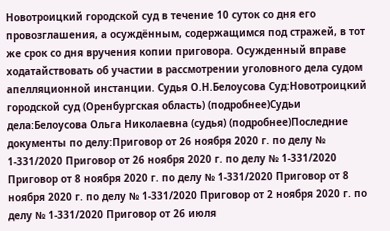Новотроицкий городской суд в течение 10 суток со дня его провозглашения, а осуждённым, содержащимся под стражей, в тот же срок со дня вручения копии приговора. Осужденный вправе ходатайствовать об участии в рассмотрении уголовного дела судом апелляционной инстанции. Судья О.Н.Белоусова Суд:Новотроицкий городской суд (Оренбургская область) (подробнее)Судьи дела:Белоусова Ольга Николаевна (судья) (подробнее)Последние документы по делу:Приговор от 26 ноября 2020 г. по делу № 1-331/2020 Приговор от 26 ноября 2020 г. по делу № 1-331/2020 Приговор от 8 ноября 2020 г. по делу № 1-331/2020 Приговор от 8 ноября 2020 г. по делу № 1-331/2020 Приговор от 2 ноября 2020 г. по делу № 1-331/2020 Приговор от 26 июля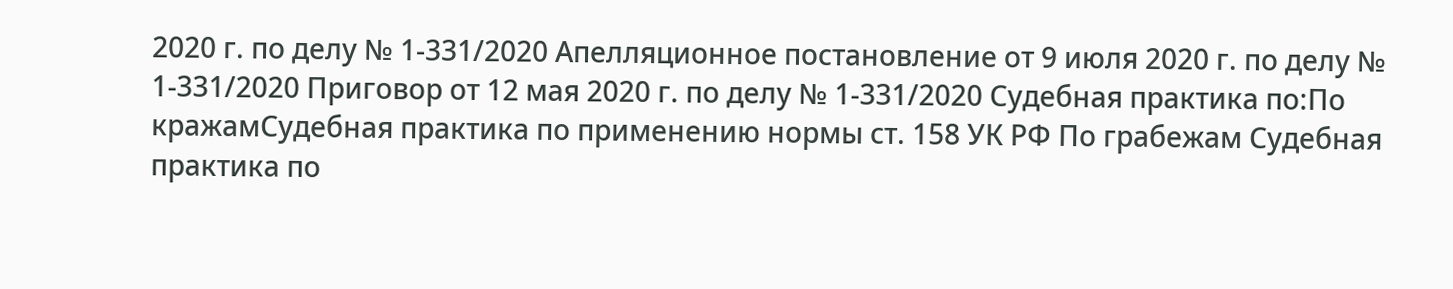2020 г. по делу № 1-331/2020 Апелляционное постановление от 9 июля 2020 г. по делу № 1-331/2020 Приговор от 12 мая 2020 г. по делу № 1-331/2020 Судебная практика по:По кражамСудебная практика по применению нормы ст. 158 УК РФ По грабежам Судебная практика по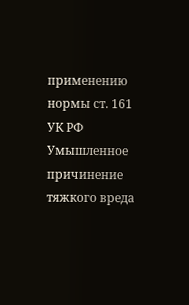применению нормы ст. 161 УК РФ Умышленное причинение тяжкого вреда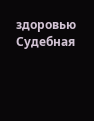здоровью Судебная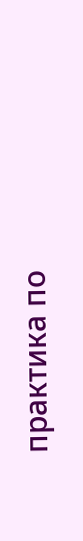практика по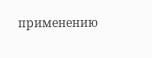применению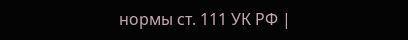нормы ст. 111 УК РФ |